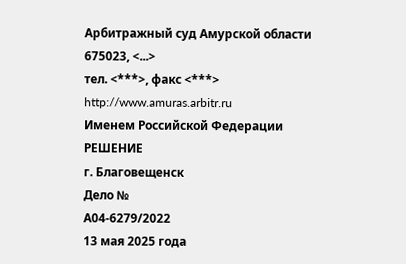Арбитражный суд Амурской области
675023, <...>
тел. <***>, факс <***>
http://www.amuras.arbitr.ru
Именем Российской Федерации
РЕШЕНИЕ
г. Благовещенск
Дело №
А04-6279/2022
13 мая 2025 года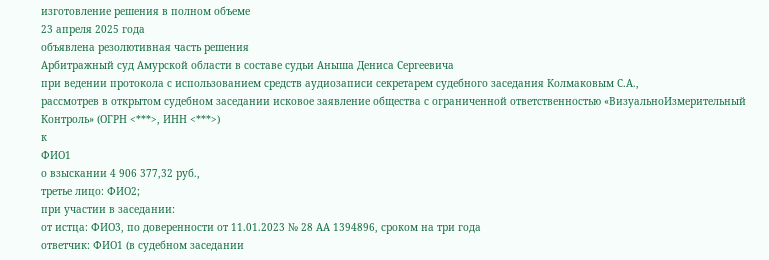изготовление решения в полном объеме
23 апреля 2025 года
объявлена резолютивная часть решения
Арбитражный суд Амурской области в составе судьи Аныша Дениса Сергеевича
при ведении протокола с использованием средств аудиозаписи секретарем судебного заседания Колмаковым С.А.,
рассмотрев в открытом судебном заседании исковое заявление общества с ограниченной ответственностью «ВизуальноИзмерительный Контроль» (ОГРН <***>, ИНН <***>)
к
ФИО1
о взыскании 4 906 377,32 руб.,
третье лицо: ФИО2;
при участии в заседании:
от истца: ФИО3, по доверенности от 11.01.2023 № 28 АА 1394896, сроком на три года
ответчик: ФИО1 (в судебном заседании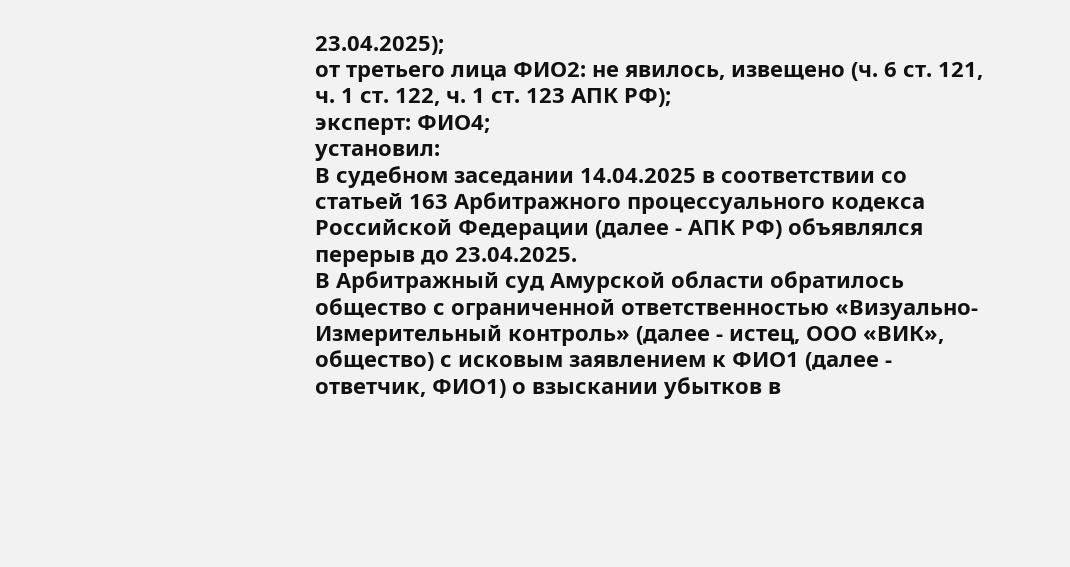23.04.2025);
от третьего лица ФИО2: не явилось, извещено (ч. 6 ст. 121, ч. 1 ст. 122, ч. 1 ст. 123 АПК РФ);
эксперт: ФИО4;
установил:
В судебном заседании 14.04.2025 в соответствии со статьей 163 Арбитражного процессуального кодекса Российской Федерации (далее - АПК РФ) объявлялся перерыв до 23.04.2025.
В Арбитражный суд Амурской области обратилось общество с ограниченной ответственностью «Визуально-Измерительный контроль» (далее - истец, ООО «ВИК», общество) с исковым заявлением к ФИО1 (далее - ответчик, ФИО1) о взыскании убытков в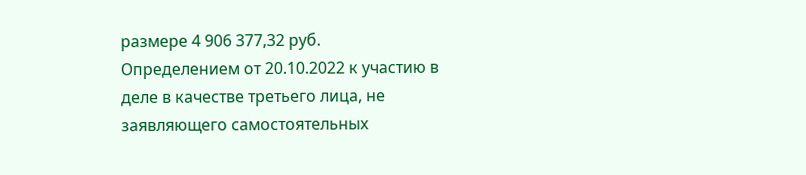размере 4 906 377,32 руб.
Определением от 20.10.2022 к участию в деле в качестве третьего лица, не заявляющего самостоятельных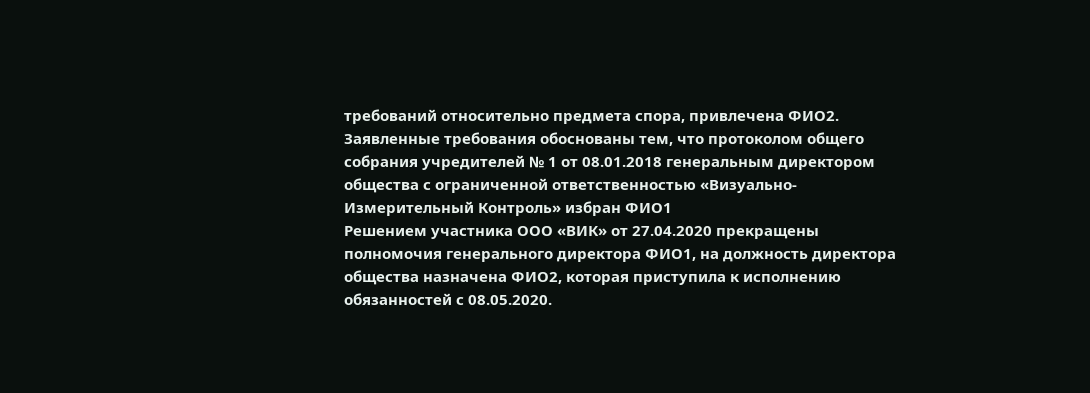требований относительно предмета спора, привлечена ФИО2.
Заявленные требования обоснованы тем, что протоколом общего собрания учредителей № 1 от 08.01.2018 генеральным директором общества с ограниченной ответственностью «Визуально-Измерительный Контроль» избран ФИО1
Решением участника ООО «ВИК» от 27.04.2020 прекращены полномочия генерального директора ФИО1, на должность директора общества назначена ФИО2, которая приступила к исполнению обязанностей с 08.05.2020.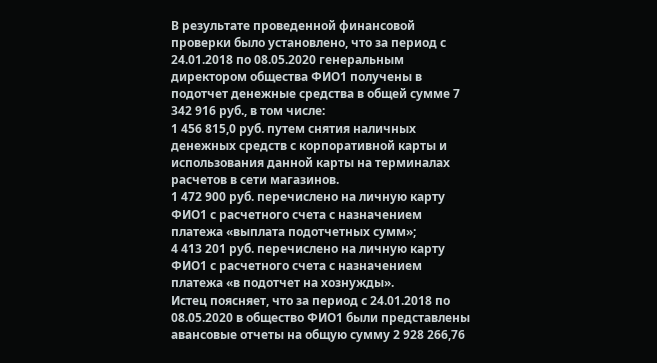В результате проведенной финансовой проверки было установлено, что за период с 24.01.2018 по 08.05.2020 генеральным директором общества ФИО1 получены в подотчет денежные средства в общей сумме 7 342 916 руб., в том числе:
1 456 815,0 руб. путем снятия наличных денежных средств с корпоративной карты и использования данной карты на терминалах расчетов в сети магазинов.
1 472 900 руб. перечислено на личную карту ФИО1 с расчетного счета с назначением платежа «выплата подотчетных сумм»;
4 413 201 руб. перечислено на личную карту ФИО1 с расчетного счета с назначением платежа «в подотчет на хознужды».
Истец поясняет, что за период с 24.01.2018 по 08.05.2020 в общество ФИО1 были представлены авансовые отчеты на общую сумму 2 928 266,76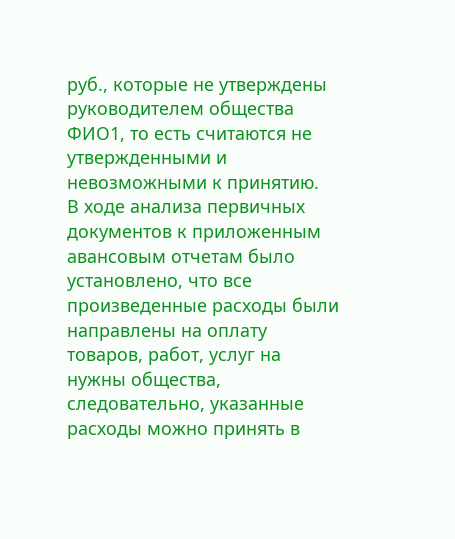руб., которые не утверждены руководителем общества ФИО1, то есть считаются не утвержденными и невозможными к принятию.
В ходе анализа первичных документов к приложенным авансовым отчетам было установлено, что все произведенные расходы были направлены на оплату товаров, работ, услуг на нужны общества, следовательно, указанные расходы можно принять в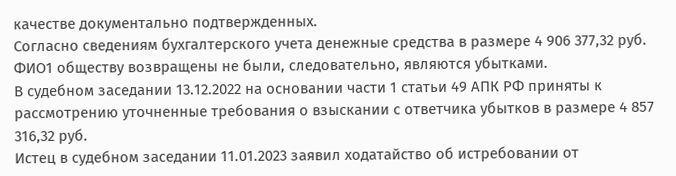качестве документально подтвержденных.
Согласно сведениям бухгалтерского учета денежные средства в размере 4 906 377,32 руб. ФИО1 обществу возвращены не были, следовательно, являются убытками.
В судебном заседании 13.12.2022 на основании части 1 статьи 49 АПК РФ приняты к рассмотрению уточненные требования о взыскании с ответчика убытков в размере 4 857 316,32 руб.
Истец в судебном заседании 11.01.2023 заявил ходатайство об истребовании от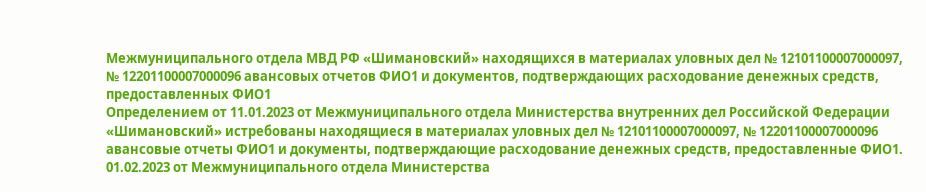Межмуниципального отдела МВД РФ «Шимановский» находящихся в материалах уловных дел № 12101100007000097, № 12201100007000096 авансовых отчетов ФИО1 и документов, подтверждающих расходование денежных средств, предоставленных ФИО1
Определением от 11.01.2023 от Межмуниципального отдела Министерства внутренних дел Российской Федерации «Шимановский» истребованы находящиеся в материалах уловных дел № 12101100007000097, № 12201100007000096 авансовые отчеты ФИО1 и документы, подтверждающие расходование денежных средств, предоставленные ФИО1.
01.02.2023 от Межмуниципального отдела Министерства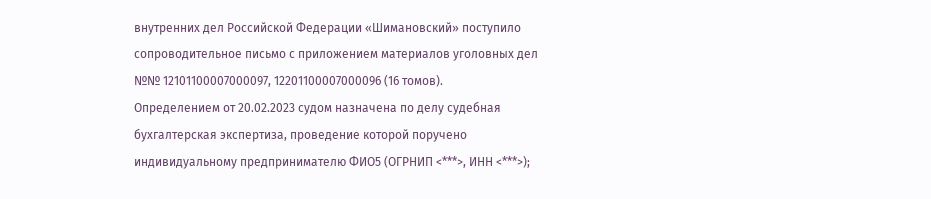внутренних дел Российской Федерации «Шимановский» поступило сопроводительное письмо с приложением материалов уголовных дел №№ 12101100007000097, 12201100007000096 (16 томов).
Определением от 20.02.2023 судом назначена по делу судебная бухгалтерская экспертиза, проведение которой поручено индивидуальному предпринимателю ФИО5 (ОГРНИП <***>, ИНН <***>);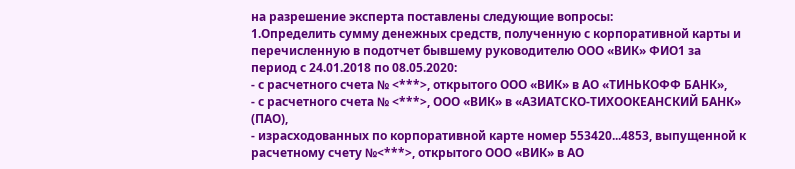на разрешение эксперта поставлены следующие вопросы:
1.Определить сумму денежных средств, полученную с корпоративной карты и перечисленную в подотчет бывшему руководителю ООО «ВИК» ФИО1 за период с 24.01.2018 по 08.05.2020:
- с расчетного счета № <***>, открытого ООО «ВИК» в АО «ТИНЬКОФФ БАНК»,
- с расчетного счета № <***>, ООО «ВИК» в «АЗИАТСКО-ТИХООКЕАНСКИЙ БАНК» (ПАО),
- израсходованных по корпоративной карте номер 553420...4853, выпущенной к расчетному счету №<***>, открытого ООО «ВИК» в АО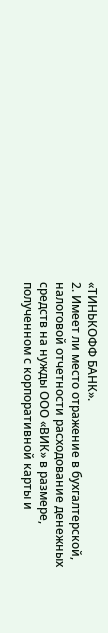«ТИНЬКОФФ БАНК».
2. Имеет ли место отражение в бухгалтерской, налоговой отчетности расходование денежных средств на нужды ООО «ВИК» в размере, полученном с корпоративной карты и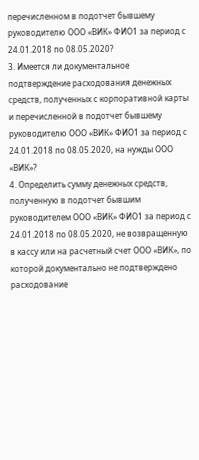перечисленном в подотчет бывшему руководителю ООО «ВИК» ФИО1 за период с 24.01.2018 по 08.05.2020?
3. Имеется ли документальное подтверждение расходования денежных средств, полученных с корпоративной карты и перечисленной в подотчет бывшему руководителю ООО «ВИК» ФИО1 за период с 24.01.2018 по 08.05.2020, на нужды ООО «ВИК»?
4. Определить сумму денежных средств, полученную в подотчет бывшим руководителем ООО «ВИК» ФИО1 за период с 24.01.2018 по 08.05.2020, не возвращенную в кассу или на расчетный счет ООО «ВИК», по которой документально не подтверждено расходование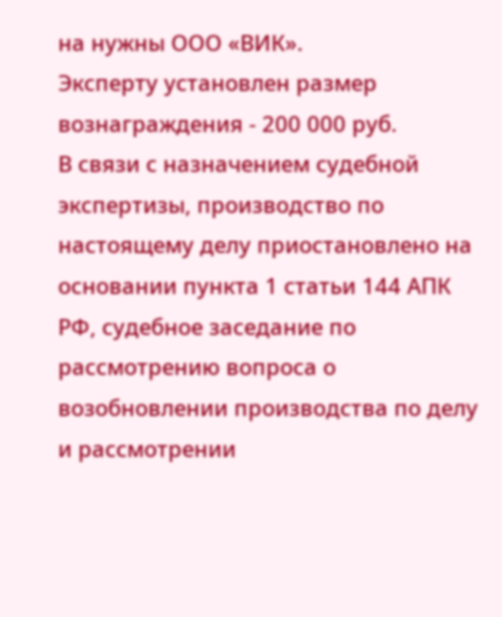на нужны ООО «ВИК».
Эксперту установлен размер вознаграждения - 200 000 руб.
В связи с назначением судебной экспертизы, производство по настоящему делу приостановлено на основании пункта 1 статьи 144 АПК РФ, судебное заседание по рассмотрению вопроса о возобновлении производства по делу и рассмотрении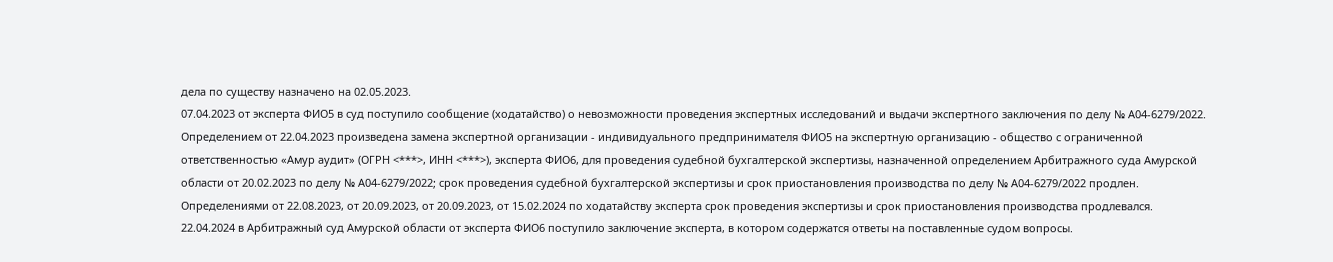дела по существу назначено на 02.05.2023.
07.04.2023 от эксперта ФИО5 в суд поступило сообщение (ходатайство) о невозможности проведения экспертных исследований и выдачи экспертного заключения по делу № А04-6279/2022.
Определением от 22.04.2023 произведена замена экспертной организации - индивидуального предпринимателя ФИО5 на экспертную организацию - общество с ограниченной ответственностью «Амур аудит» (ОГРН <***>, ИНН <***>), эксперта ФИО6, для проведения судебной бухгалтерской экспертизы, назначенной определением Арбитражного суда Амурской области от 20.02.2023 по делу № А04-6279/2022; срок проведения судебной бухгалтерской экспертизы и срок приостановления производства по делу № А04-6279/2022 продлен.
Определениями от 22.08.2023, от 20.09.2023, от 20.09.2023, от 15.02.2024 по ходатайству эксперта срок проведения экспертизы и срок приостановления производства продлевался.
22.04.2024 в Арбитражный суд Амурской области от эксперта ФИО6 поступило заключение эксперта, в котором содержатся ответы на поставленные судом вопросы.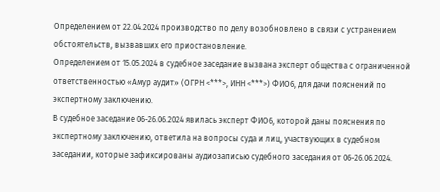Определением от 22.04.2024 производство по делу возобновлено в связи с устранением обстоятельств, вызвавших его приостановление.
Определением от 15.05.2024 в судебное заседание вызвана эксперт общества с ограниченной ответственностью «Амур аудит» (ОГРН <***>, ИНН <***>) ФИО6, для дачи пояснений по экспертному заключению.
В судебное заседание 06-26.06.2024 явилась эксперт ФИО6, которой даны пояснения по экспертному заключению, ответила на вопросы суда и лиц, участвующих в судебном заседании, которые зафиксированы аудиозаписью судебного заседания от 06-26.06.2024.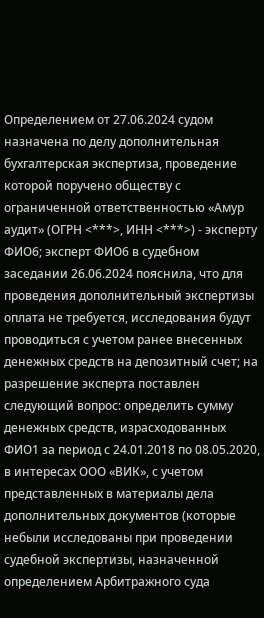Определением от 27.06.2024 судом назначена по делу дополнительная бухгалтерская экспертиза, проведение которой поручено обществу с ограниченной ответственностью «Амур аудит» (ОГРН <***>, ИНН <***>) - эксперту ФИО6; эксперт ФИО6 в судебном заседании 26.06.2024 пояснила, что для проведения дополнительный экспертизы оплата не требуется, исследования будут проводиться с учетом ранее внесенных денежных средств на депозитный счет; на разрешение эксперта поставлен следующий вопрос: определить сумму денежных средств, израсходованных ФИО1 за период с 24.01.2018 по 08.05.2020, в интересах ООО «ВИК», с учетом представленных в материалы дела дополнительных документов (которые небыли исследованы при проведении судебной экспертизы, назначенной определением Арбитражного суда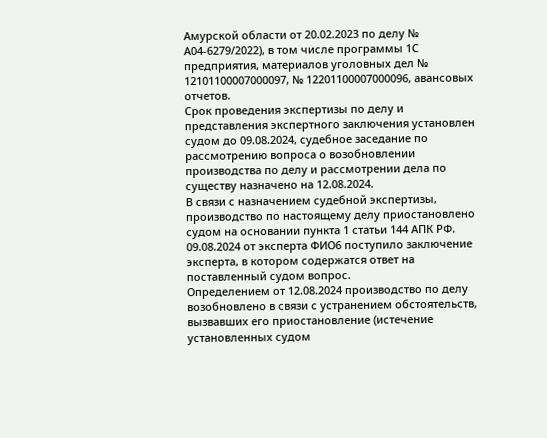Амурской области от 20.02.2023 по делу № А04-6279/2022), в том числе программы 1С предприятия, материалов уголовных дел № 12101100007000097, № 12201100007000096, авансовых отчетов.
Срок проведения экспертизы по делу и представления экспертного заключения установлен судом до 09.08.2024, судебное заседание по рассмотрению вопроса о возобновлении производства по делу и рассмотрении дела по существу назначено на 12.08.2024.
В связи с назначением судебной экспертизы, производство по настоящему делу приостановлено судом на основании пункта 1 статьи 144 АПК РФ.
09.08.2024 от эксперта ФИО6 поступило заключение эксперта, в котором содержатся ответ на поставленный судом вопрос.
Определением от 12.08.2024 производство по делу возобновлено в связи с устранением обстоятельств, вызвавших его приостановление (истечение установленных судом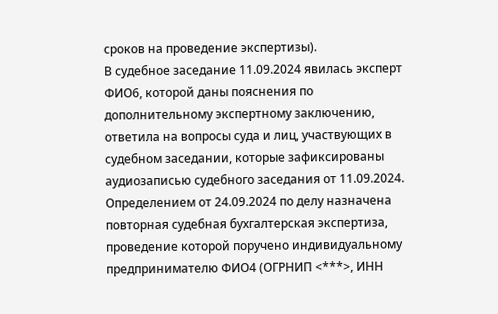сроков на проведение экспертизы).
В судебное заседание 11.09.2024 явилась эксперт ФИО6, которой даны пояснения по дополнительному экспертному заключению, ответила на вопросы суда и лиц, участвующих в судебном заседании, которые зафиксированы аудиозаписью судебного заседания от 11.09.2024.
Определением от 24.09.2024 по делу назначена повторная судебная бухгалтерская экспертиза, проведение которой поручено индивидуальному предпринимателю ФИО4 (ОГРНИП <***>, ИНН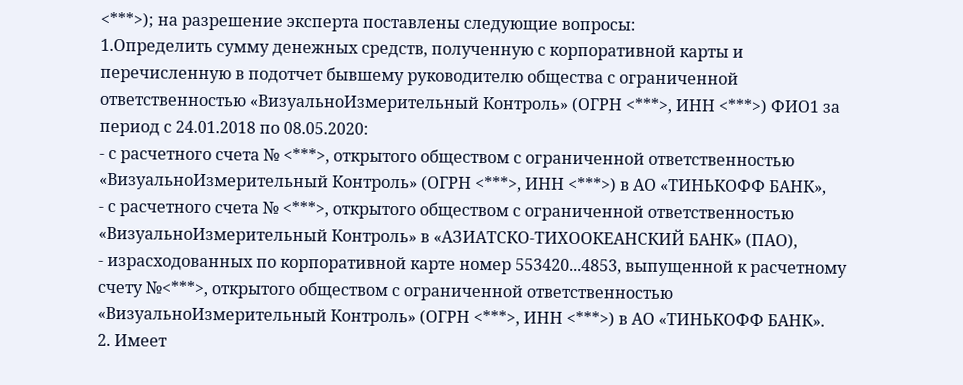<***>); на разрешение эксперта поставлены следующие вопросы:
1.Определить сумму денежных средств, полученную с корпоративной карты и перечисленную в подотчет бывшему руководителю общества с ограниченной ответственностью «ВизуальноИзмерительный Контроль» (ОГРН <***>, ИНН <***>) ФИО1 за период с 24.01.2018 по 08.05.2020:
- с расчетного счета № <***>, открытого обществом с ограниченной ответственностью «ВизуальноИзмерительный Контроль» (ОГРН <***>, ИНН <***>) в АО «ТИНЬКОФФ БАНК»,
- с расчетного счета № <***>, открытого обществом с ограниченной ответственностью «ВизуальноИзмерительный Контроль» в «АЗИАТСКО-ТИХООКЕАНСКИЙ БАНК» (ПАО),
- израсходованных по корпоративной карте номер 553420...4853, выпущенной к расчетному счету №<***>, открытого обществом с ограниченной ответственностью «ВизуальноИзмерительный Контроль» (ОГРН <***>, ИНН <***>) в АО «ТИНЬКОФФ БАНК».
2. Имеет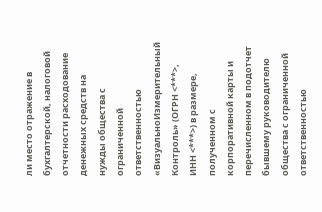ли место отражение в бухгалтерской, налоговой отчетности расходование денежных средств на нужды общества с ограниченной ответственностью «ВизуальноИзмерительный Контроль» (ОГРН <***>, ИНН <***>) в размере, полученном с корпоративной карты и перечисленном в подотчет бывшему руководителю общества с ограниченной ответственностью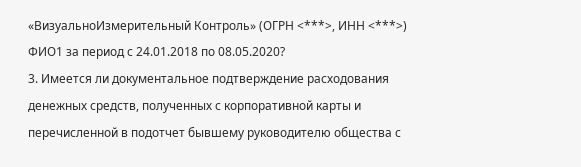«ВизуальноИзмерительный Контроль» (ОГРН <***>, ИНН <***>) ФИО1 за период с 24.01.2018 по 08.05.2020?
3. Имеется ли документальное подтверждение расходования денежных средств, полученных с корпоративной карты и перечисленной в подотчет бывшему руководителю общества с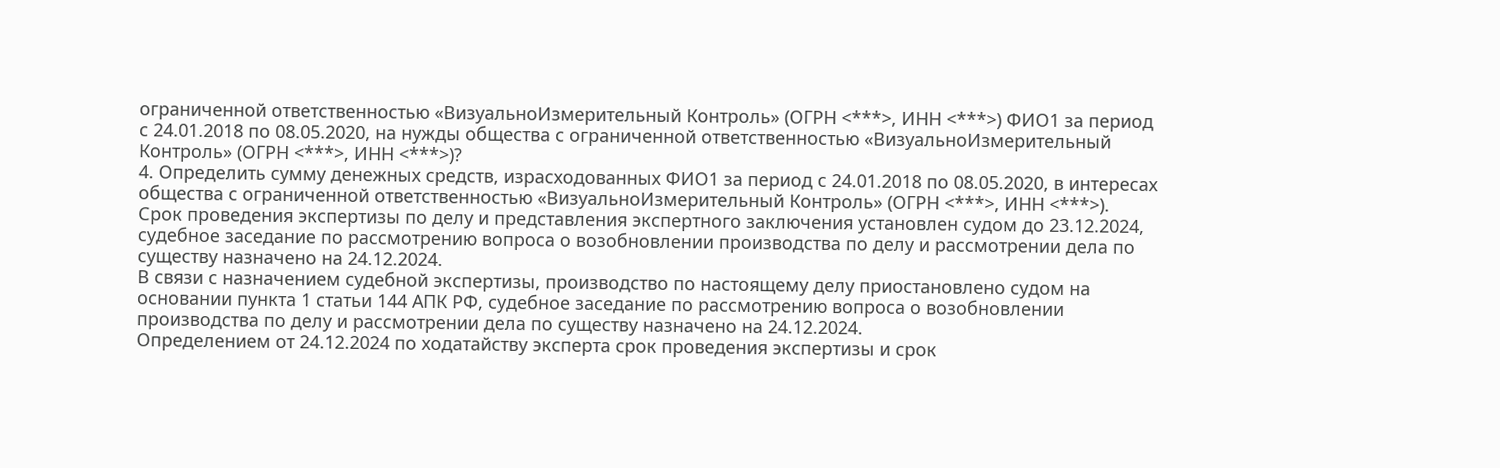ограниченной ответственностью «ВизуальноИзмерительный Контроль» (ОГРН <***>, ИНН <***>) ФИО1 за период с 24.01.2018 по 08.05.2020, на нужды общества с ограниченной ответственностью «ВизуальноИзмерительный Контроль» (ОГРН <***>, ИНН <***>)?
4. Определить сумму денежных средств, израсходованных ФИО1 за период с 24.01.2018 по 08.05.2020, в интересах общества с ограниченной ответственностью «ВизуальноИзмерительный Контроль» (ОГРН <***>, ИНН <***>).
Срок проведения экспертизы по делу и представления экспертного заключения установлен судом до 23.12.2024, судебное заседание по рассмотрению вопроса о возобновлении производства по делу и рассмотрении дела по существу назначено на 24.12.2024.
В связи с назначением судебной экспертизы, производство по настоящему делу приостановлено судом на основании пункта 1 статьи 144 АПК РФ, судебное заседание по рассмотрению вопроса о возобновлении производства по делу и рассмотрении дела по существу назначено на 24.12.2024.
Определением от 24.12.2024 по ходатайству эксперта срок проведения экспертизы и срок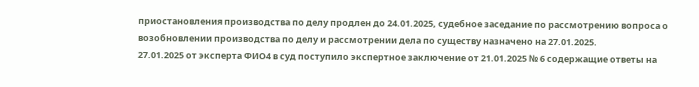приостановления производства по делу продлен до 24.01.2025, судебное заседание по рассмотрению вопроса о возобновлении производства по делу и рассмотрении дела по существу назначено на 27.01.2025.
27.01.2025 от эксперта ФИО4 в суд поступило экспертное заключение от 21.01.2025 № 6 содержащие ответы на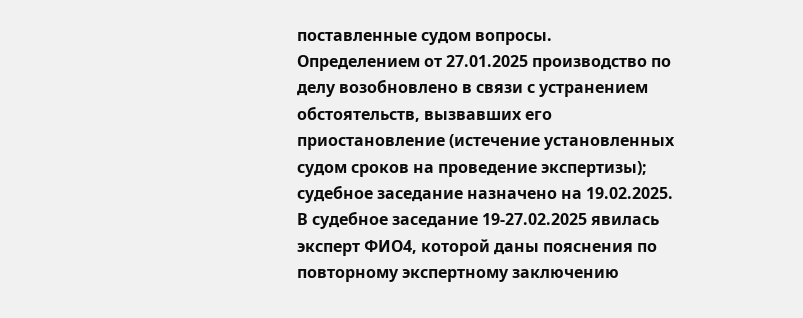поставленные судом вопросы.
Определением от 27.01.2025 производство по делу возобновлено в связи с устранением обстоятельств, вызвавших его приостановление (истечение установленных судом сроков на проведение экспертизы); судебное заседание назначено на 19.02.2025.
В судебное заседание 19-27.02.2025 явилась эксперт ФИО4, которой даны пояснения по повторному экспертному заключению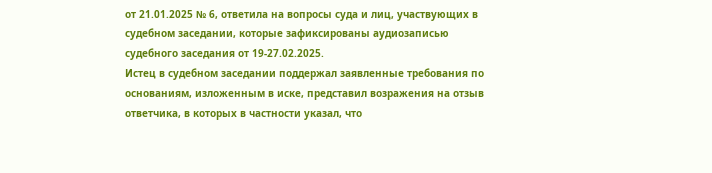от 21.01.2025 № 6, ответила на вопросы суда и лиц, участвующих в судебном заседании, которые зафиксированы аудиозаписью судебного заседания от 19-27.02.2025.
Истец в судебном заседании поддержал заявленные требования по основаниям, изложенным в иске, представил возражения на отзыв ответчика, в которых в частности указал, что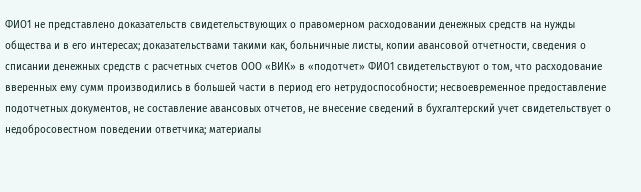ФИО1 не представлено доказательств свидетельствующих о правомерном расходовании денежных средств на нужды общества и в его интересах; доказательствами такими как, больничные листы, копии авансовой отчетности, сведения о списании денежных средств с расчетных счетов ООО «ВИК» в «подотчет» ФИО1 свидетельствуют о том, что расходование вверенных ему сумм производились в большей части в период его нетрудоспособности; несвоевременное предоставление подотчетных документов, не составление авансовых отчетов, не внесение сведений в бухгалтерский учет свидетельствует о недобросовестном поведении ответчика; материалы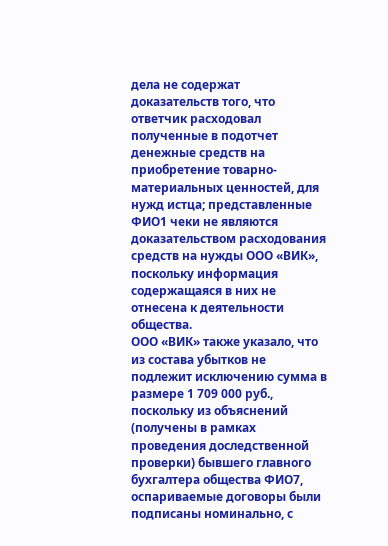дела не содержат доказательств того, что ответчик расходовал полученные в подотчет денежные средств на приобретение товарно-материальных ценностей, для нужд истца; представленные ФИО1 чеки не являются доказательством расходования средств на нужды ООО «ВИК», поскольку информация содержащаяся в них не отнесена к деятельности общества.
ООО «ВИК» также указало, что из состава убытков не подлежит исключению сумма в размере 1 709 000 руб., поскольку из объяснений (получены в рамках проведения доследственной проверки) бывшего главного бухгалтера общества ФИО7, оспариваемые договоры были подписаны номинально, с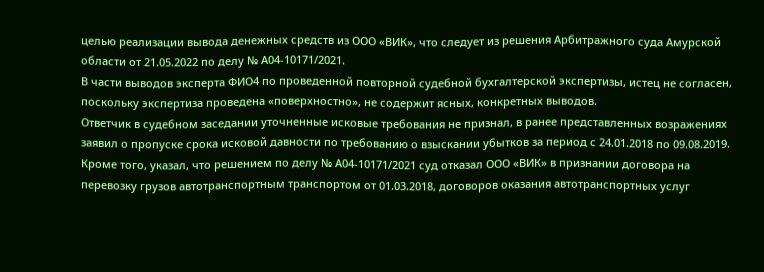целью реализации вывода денежных средств из ООО «ВИК», что следует из решения Арбитражного суда Амурской области от 21.05.2022 по делу № А04-10171/2021.
В части выводов эксперта ФИО4 по проведенной повторной судебной бухгалтерской экспертизы, истец не согласен, поскольку экспертиза проведена «поверхностно», не содержит ясных, конкретных выводов.
Ответчик в судебном заседании уточненные исковые требования не признал, в ранее представленных возражениях заявил о пропуске срока исковой давности по требованию о взыскании убытков за период с 24.01.2018 по 09.08.2019. Кроме того, указал, что решением по делу № А04-10171/2021 суд отказал ООО «ВИК» в признании договора на перевозку грузов автотранспортным транспортом от 01.03.2018, договоров оказания автотранспортных услуг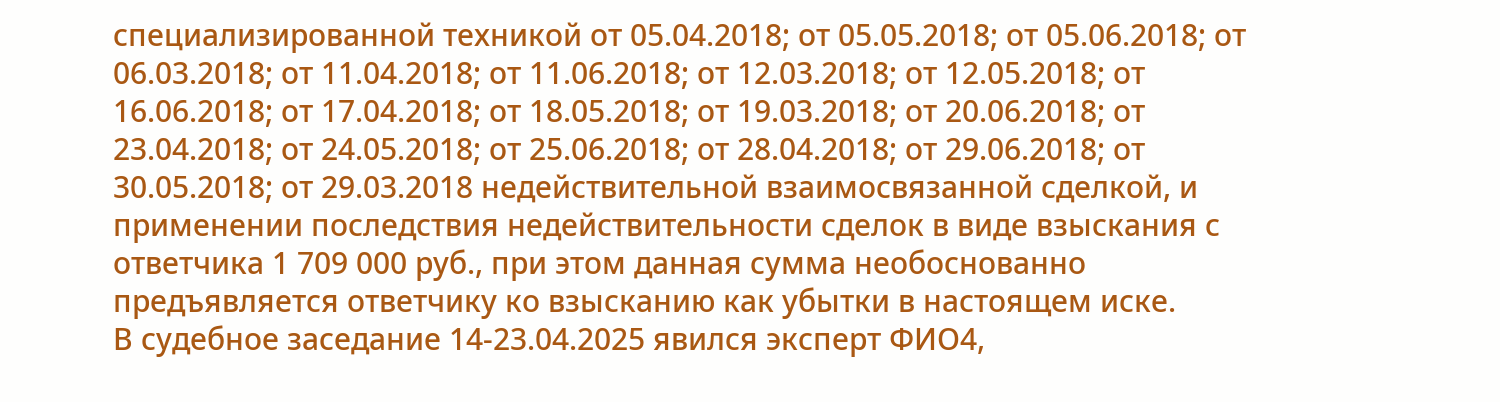специализированной техникой от 05.04.2018; от 05.05.2018; от 05.06.2018; от 06.03.2018; от 11.04.2018; от 11.06.2018; от 12.03.2018; от 12.05.2018; от 16.06.2018; от 17.04.2018; от 18.05.2018; от 19.03.2018; от 20.06.2018; от 23.04.2018; от 24.05.2018; от 25.06.2018; от 28.04.2018; от 29.06.2018; от 30.05.2018; от 29.03.2018 недействительной взаимосвязанной сделкой, и применении последствия недействительности сделок в виде взыскания с ответчика 1 709 000 руб., при этом данная сумма необоснованно предъявляется ответчику ко взысканию как убытки в настоящем иске.
В судебное заседание 14-23.04.2025 явился эксперт ФИО4,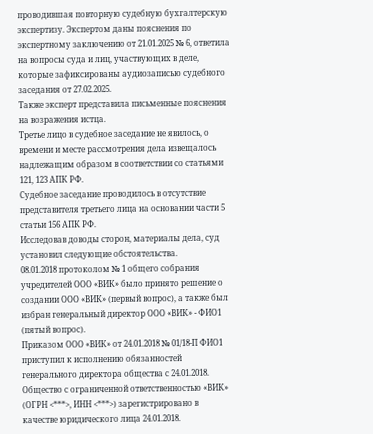проводившая повторную судебную бухгалтерскую экспертизу. Экспертом даны пояснения по экспертному заключению от 21.01.2025 № 6, ответила на вопросы суда и лиц, участвующих в деле, которые зафиксированы аудиозаписью судебного заседания от 27.02.2025.
Также эксперт представила письменные пояснения на возражения истца.
Третье лицо в судебное заседание не явилось, о времени и месте рассмотрения дела извещалось надлежащим образом в соответствии со статьями 121, 123 АПК РФ.
Судебное заседание проводилось в отсутствие представителя третьего лица на основании части 5 статьи 156 АПК РФ.
Исследовав доводы сторон, материалы дела, суд установил следующие обстоятельства.
08.01.2018 протоколом № 1 общего собрания учредителей ООО «ВИК» было принято решение о создании ООО «ВИК» (первый вопрос), а также был избран генеральный директор ООО «ВИК» - ФИО1 (пятый вопрос).
Приказом ООО «ВИК» от 24.01.2018 № 01/18-П ФИО1 приступил к исполнению обязанностей генерального директора общества с 24.01.2018.
Общество с ограниченной ответственностью «ВИК» (ОГРН <***>, ИНН <***>) зарегистрировано в качестве юридического лица 24.01.2018.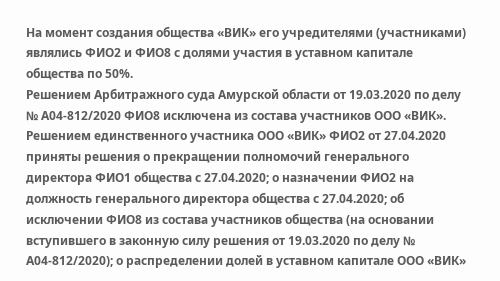На момент создания общества «ВИК» его учредителями (участниками) являлись ФИО2 и ФИО8 с долями участия в уставном капитале общества по 50%.
Решением Арбитражного суда Амурской области от 19.03.2020 по делу № А04-812/2020 ФИО8 исключена из состава участников ООО «ВИК».
Решением единственного участника ООО «ВИК» ФИО2 от 27.04.2020 приняты решения о прекращении полномочий генерального директора ФИО1 общества с 27.04.2020; о назначении ФИО2 на должность генерального директора общества с 27.04.2020; об исключении ФИО8 из состава участников общества (на основании вступившего в законную силу решения от 19.03.2020 по делу № А04-812/2020); о распределении долей в уставном капитале ООО «ВИК»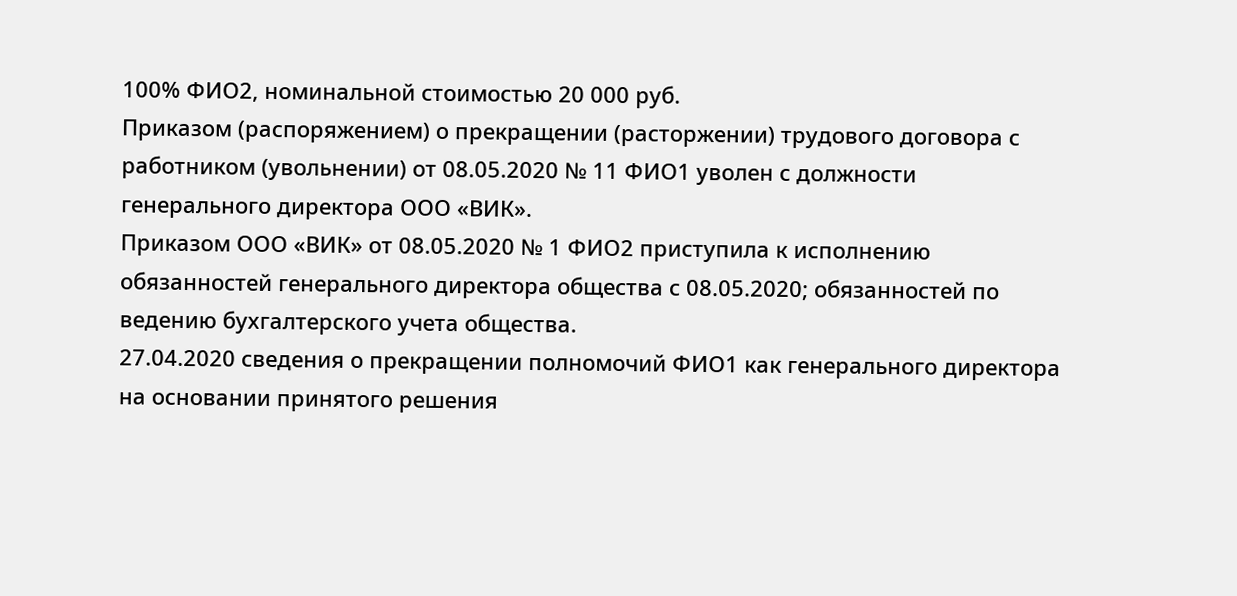100% ФИО2, номинальной стоимостью 20 000 руб.
Приказом (распоряжением) о прекращении (расторжении) трудового договора с работником (увольнении) от 08.05.2020 № 11 ФИО1 уволен с должности генерального директора ООО «ВИК».
Приказом ООО «ВИК» от 08.05.2020 № 1 ФИО2 приступила к исполнению обязанностей генерального директора общества с 08.05.2020; обязанностей по ведению бухгалтерского учета общества.
27.04.2020 сведения о прекращении полномочий ФИО1 как генерального директора на основании принятого решения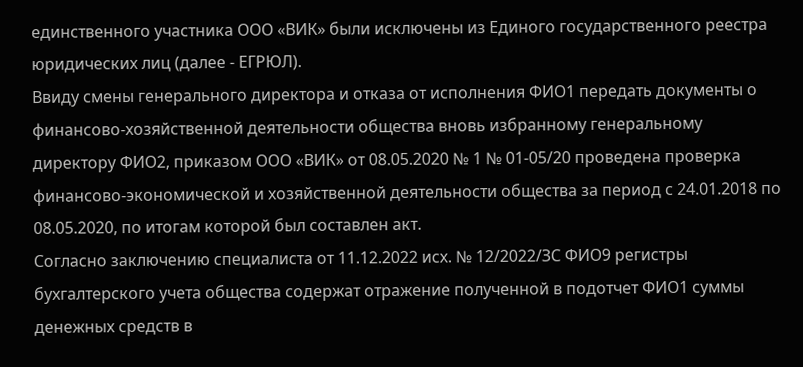единственного участника ООО «ВИК» были исключены из Единого государственного реестра юридических лиц (далее - ЕГРЮЛ).
Ввиду смены генерального директора и отказа от исполнения ФИО1 передать документы о финансово-хозяйственной деятельности общества вновь избранному генеральному директору ФИО2, приказом ООО «ВИК» от 08.05.2020 № 1 № 01-05/20 проведена проверка финансово-экономической и хозяйственной деятельности общества за период с 24.01.2018 по 08.05.2020, по итогам которой был составлен акт.
Согласно заключению специалиста от 11.12.2022 исх. № 12/2022/ЗС ФИО9 регистры бухгалтерского учета общества содержат отражение полученной в подотчет ФИО1 суммы денежных средств в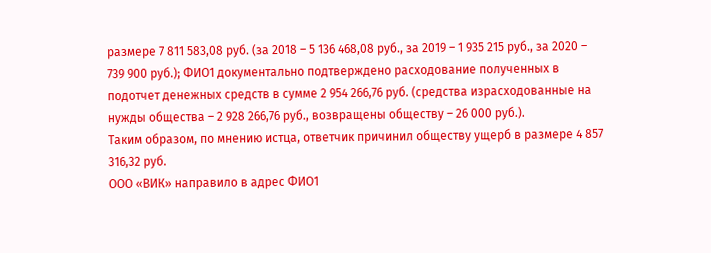размере 7 811 583,08 руб. (за 2018 – 5 136 468,08 руб., за 2019 – 1 935 215 руб., за 2020 – 739 900 руб.); ФИО1 документально подтверждено расходование полученных в подотчет денежных средств в сумме 2 954 266,76 руб. (средства израсходованные на нужды общества – 2 928 266,76 руб., возвращены обществу – 26 000 руб.).
Таким образом, по мнению истца, ответчик причинил обществу ущерб в размере 4 857 316,32 руб.
ООО «ВИК» направило в адрес ФИО1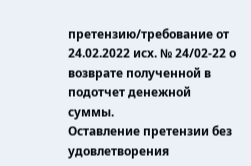претензию/требование от 24.02.2022 исх. № 24/02-22 о возврате полученной в подотчет денежной суммы.
Оставление претензии без удовлетворения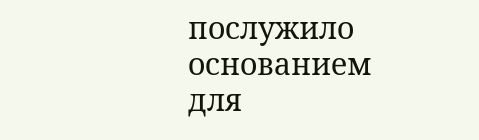послужило основанием для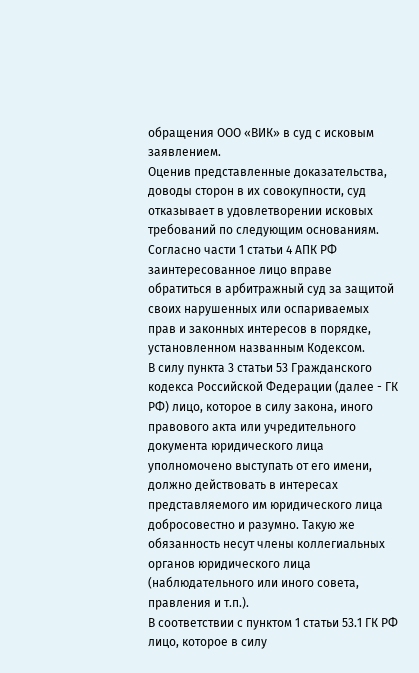обращения ООО «ВИК» в суд с исковым заявлением.
Оценив представленные доказательства, доводы сторон в их совокупности, суд отказывает в удовлетворении исковых требований по следующим основаниям.
Согласно части 1 статьи 4 АПК РФ заинтересованное лицо вправе обратиться в арбитражный суд за защитой своих нарушенных или оспариваемых прав и законных интересов в порядке, установленном названным Кодексом.
В силу пункта 3 статьи 53 Гражданского кодекса Российской Федерации (далее - ГК РФ) лицо, которое в силу закона, иного правового акта или учредительного документа юридического лица уполномочено выступать от его имени, должно действовать в интересах представляемого им юридического лица добросовестно и разумно. Такую же обязанность несут члены коллегиальных органов юридического лица (наблюдательного или иного совета, правления и т.п.).
В соответствии с пунктом 1 статьи 53.1 ГК РФ лицо, которое в силу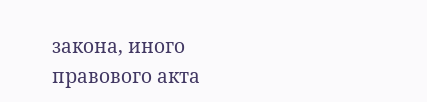закона, иного правового акта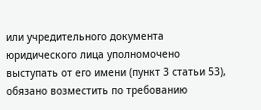или учредительного документа юридического лица уполномочено выступать от его имени (пункт 3 статьи 53), обязано возместить по требованию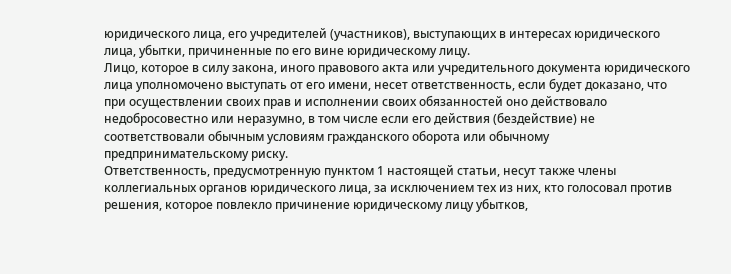юридического лица, его учредителей (участников), выступающих в интересах юридического лица, убытки, причиненные по его вине юридическому лицу.
Лицо, которое в силу закона, иного правового акта или учредительного документа юридического лица уполномочено выступать от его имени, несет ответственность, если будет доказано, что при осуществлении своих прав и исполнении своих обязанностей оно действовало недобросовестно или неразумно, в том числе если его действия (бездействие) не соответствовали обычным условиям гражданского оборота или обычному предпринимательскому риску.
Ответственность, предусмотренную пунктом 1 настоящей статьи, несут также члены коллегиальных органов юридического лица, за исключением тех из них, кто голосовал против решения, которое повлекло причинение юридическому лицу убытков,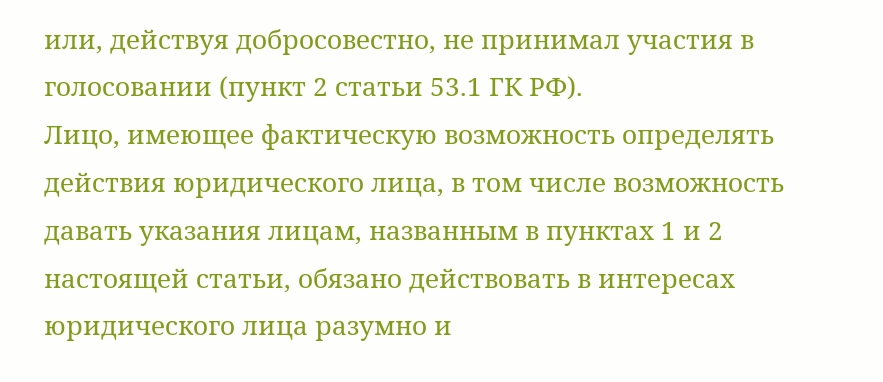или, действуя добросовестно, не принимал участия в голосовании (пункт 2 статьи 53.1 ГК РФ).
Лицо, имеющее фактическую возможность определять действия юридического лица, в том числе возможность давать указания лицам, названным в пунктах 1 и 2 настоящей статьи, обязано действовать в интересах юридического лица разумно и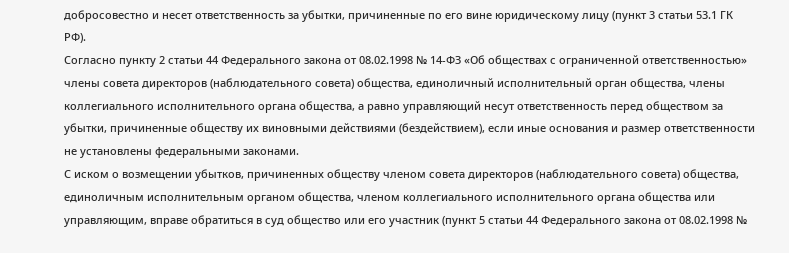добросовестно и несет ответственность за убытки, причиненные по его вине юридическому лицу (пункт 3 статьи 53.1 ГК РФ).
Согласно пункту 2 статьи 44 Федерального закона от 08.02.1998 № 14-ФЗ «Об обществах с ограниченной ответственностью» члены совета директоров (наблюдательного совета) общества, единоличный исполнительный орган общества, члены коллегиального исполнительного органа общества, а равно управляющий несут ответственность перед обществом за убытки, причиненные обществу их виновными действиями (бездействием), если иные основания и размер ответственности не установлены федеральными законами.
С иском о возмещении убытков, причиненных обществу членом совета директоров (наблюдательного совета) общества, единоличным исполнительным органом общества, членом коллегиального исполнительного органа общества или управляющим, вправе обратиться в суд общество или его участник (пункт 5 статьи 44 Федерального закона от 08.02.1998 №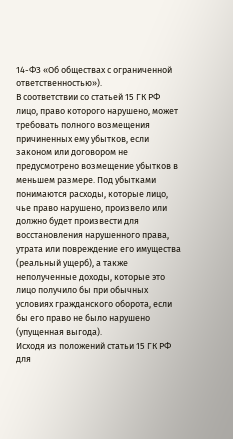14-ФЗ «Об обществах с ограниченной ответственностью»).
В соответствии со статьей 15 ГК РФ лицо, право которого нарушено, может требовать полного возмещения причиненных ему убытков, если законом или договором не предусмотрено возмещение убытков в меньшем размере. Под убытками понимаются расходы, которые лицо, чье право нарушено, произвело или должно будет произвести для восстановления нарушенного права, утрата или повреждение его имущества (реальный ущерб), а также неполученные доходы, которые это лицо получило бы при обычных условиях гражданского оборота, если бы его право не было нарушено (упущенная выгода).
Исходя из положений статьи 15 ГК РФ для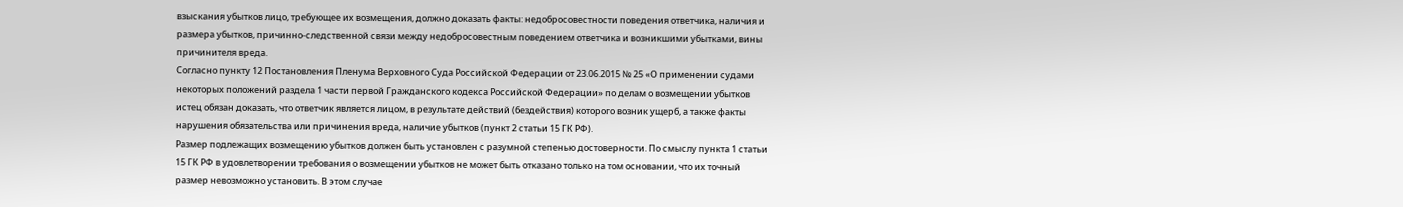взыскания убытков лицо, требующее их возмещения, должно доказать факты: недобросовестности поведения ответчика, наличия и размера убытков, причинно-следственной связи между недобросовестным поведением ответчика и возникшими убытками, вины причинителя вреда.
Согласно пункту 12 Постановления Пленума Верховного Суда Российской Федерации от 23.06.2015 № 25 «О применении судами некоторых положений раздела 1 части первой Гражданского кодекса Российской Федерации» по делам о возмещении убытков истец обязан доказать, что ответчик является лицом, в результате действий (бездействия) которого возник ущерб, а также факты нарушения обязательства или причинения вреда, наличие убытков (пункт 2 статьи 15 ГК РФ).
Размер подлежащих возмещению убытков должен быть установлен с разумной степенью достоверности. По смыслу пункта 1 статьи 15 ГК РФ в удовлетворении требования о возмещении убытков не может быть отказано только на том основании, что их точный размер невозможно установить. В этом случае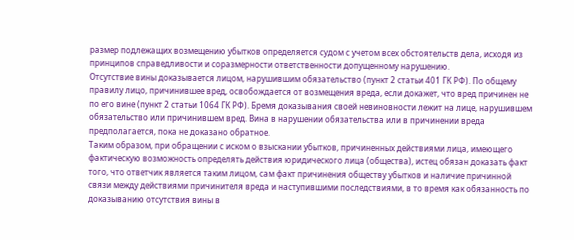размер подлежащих возмещению убытков определяется судом с учетом всех обстоятельств дела, исходя из принципов справедливости и соразмерности ответственности допущенному нарушению.
Отсутствие вины доказывается лицом, нарушившим обязательство (пункт 2 статьи 401 ГК РФ). По общему правилу лицо, причинившее вред, освобождается от возмещения вреда, если докажет, что вред причинен не по его вине (пункт 2 статьи 1064 ГК РФ). Бремя доказывания своей невиновности лежит на лице, нарушившем обязательство или причинившем вред. Вина в нарушении обязательства или в причинении вреда предполагается, пока не доказано обратное.
Таким образом, при обращении с иском о взыскании убытков, причиненных действиями лица, имеющего фактическую возможность определять действия юридического лица (общества), истец обязан доказать факт того, что ответчик является таким лицом, сам факт причинения обществу убытков и наличие причинной связи между действиями причинителя вреда и наступившими последствиями, в то время как обязанность по доказыванию отсутствия вины в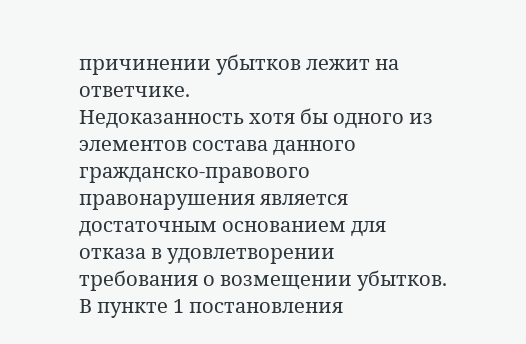причинении убытков лежит на ответчике.
Недоказанность хотя бы одного из элементов состава данного гражданско-правового правонарушения является достаточным основанием для отказа в удовлетворении требования о возмещении убытков.
В пункте 1 постановления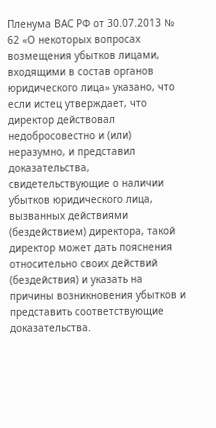Пленума ВАС РФ от 30.07.2013 № 62 «О некоторых вопросах возмещения убытков лицами, входящими в состав органов юридического лица» указано, что если истец утверждает, что директор действовал недобросовестно и (или) неразумно, и представил доказательства, свидетельствующие о наличии убытков юридического лица, вызванных действиями (бездействием) директора, такой директор может дать пояснения относительно своих действий (бездействия) и указать на причины возникновения убытков и представить соответствующие доказательства.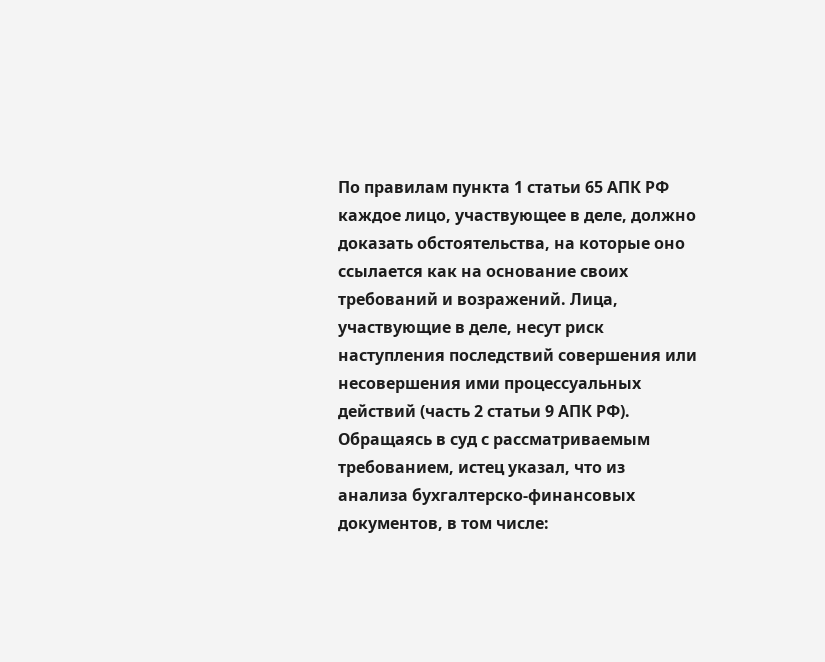По правилам пункта 1 статьи 65 АПК РФ каждое лицо, участвующее в деле, должно доказать обстоятельства, на которые оно ссылается как на основание своих требований и возражений. Лица, участвующие в деле, несут риск наступления последствий совершения или несовершения ими процессуальных действий (часть 2 статьи 9 АПК РФ).
Обращаясь в суд с рассматриваемым требованием, истец указал, что из анализа бухгалтерско-финансовых документов, в том числе: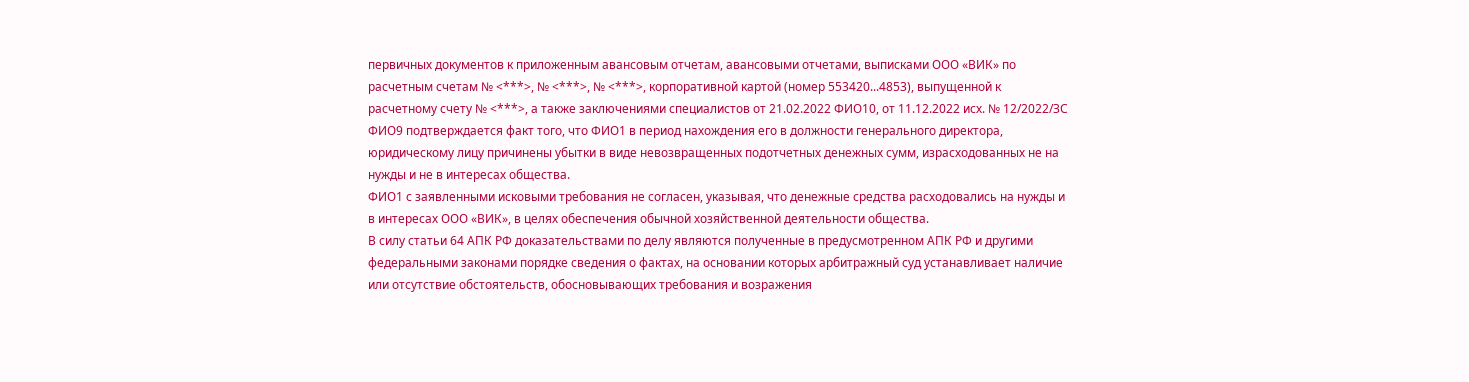первичных документов к приложенным авансовым отчетам, авансовыми отчетами, выписками ООО «ВИК» по расчетным счетам № <***>, № <***>, № <***>, корпоративной картой (номер 553420...4853), выпущенной к расчетному счету № <***>, а также заключениями специалистов от 21.02.2022 ФИО10, от 11.12.2022 исх. № 12/2022/ЗС ФИО9 подтверждается факт того, что ФИО1 в период нахождения его в должности генерального директора, юридическому лицу причинены убытки в виде невозвращенных подотчетных денежных сумм, израсходованных не на нужды и не в интересах общества.
ФИО1 с заявленными исковыми требования не согласен, указывая, что денежные средства расходовались на нужды и в интересах ООО «ВИК», в целях обеспечения обычной хозяйственной деятельности общества.
В силу статьи 64 АПК РФ доказательствами по делу являются полученные в предусмотренном АПК РФ и другими федеральными законами порядке сведения о фактах, на основании которых арбитражный суд устанавливает наличие или отсутствие обстоятельств, обосновывающих требования и возражения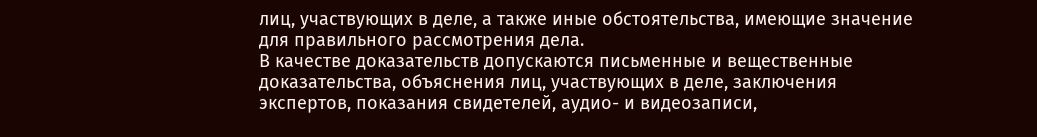лиц, участвующих в деле, а также иные обстоятельства, имеющие значение для правильного рассмотрения дела.
В качестве доказательств допускаются письменные и вещественные доказательства, объяснения лиц, участвующих в деле, заключения экспертов, показания свидетелей, аудио- и видеозаписи,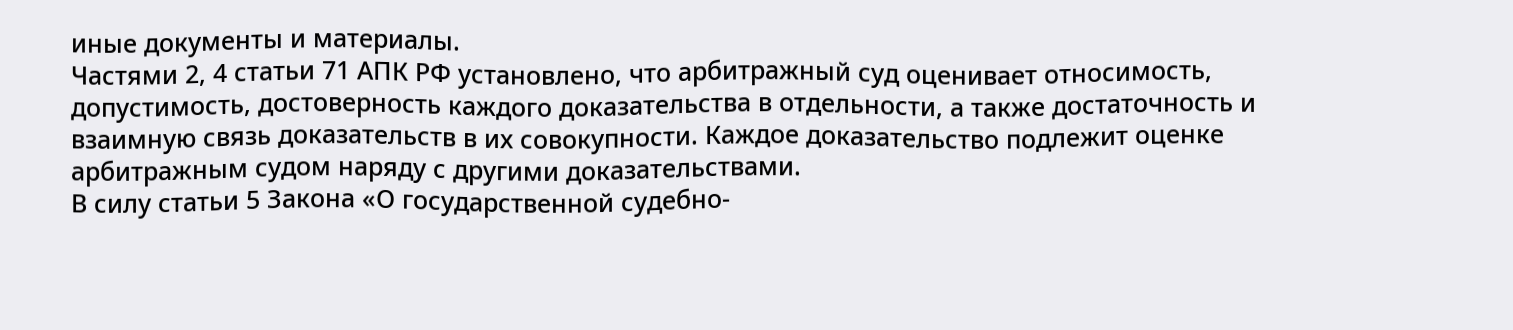иные документы и материалы.
Частями 2, 4 статьи 71 АПК РФ установлено, что арбитражный суд оценивает относимость, допустимость, достоверность каждого доказательства в отдельности, а также достаточность и взаимную связь доказательств в их совокупности. Каждое доказательство подлежит оценке арбитражным судом наряду с другими доказательствами.
В силу статьи 5 Закона «О государственной судебно-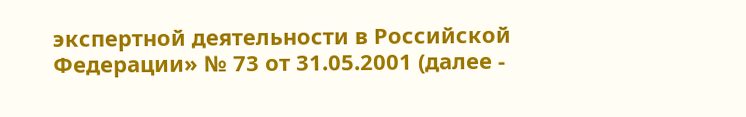экспертной деятельности в Российской Федерации» № 73 от 31.05.2001 (далее -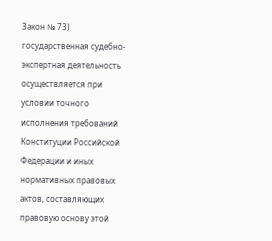Закон № 73) государственная судебно-экспертная деятельность осуществляется при условии точного исполнения требований Конституции Российской Федерации и иных нормативных правовых актов, составляющих правовую основу этой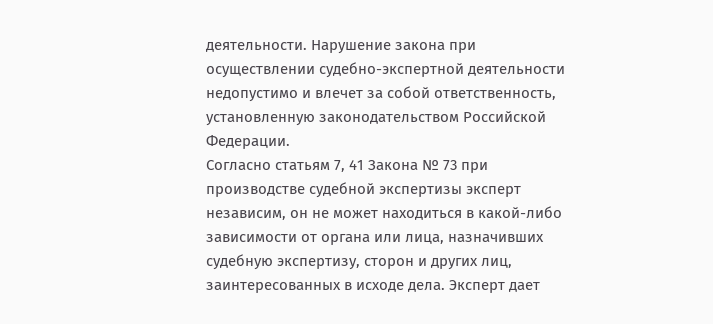деятельности. Нарушение закона при осуществлении судебно-экспертной деятельности недопустимо и влечет за собой ответственность, установленную законодательством Российской Федерации.
Согласно статьям 7, 41 Закона № 73 при производстве судебной экспертизы эксперт независим, он не может находиться в какой-либо зависимости от органа или лица, назначивших судебную экспертизу, сторон и других лиц, заинтересованных в исходе дела. Эксперт дает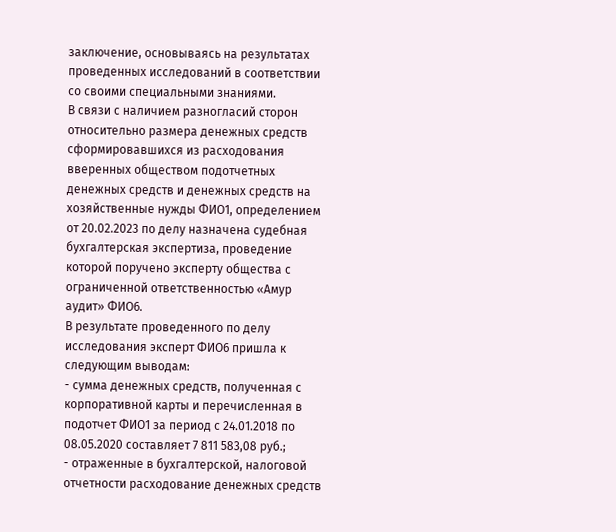заключение, основываясь на результатах проведенных исследований в соответствии со своими специальными знаниями.
В связи с наличием разногласий сторон относительно размера денежных средств сформировавшихся из расходования вверенных обществом подотчетных денежных средств и денежных средств на хозяйственные нужды ФИО1, определением от 20.02.2023 по делу назначена судебная бухгалтерская экспертиза, проведение которой поручено эксперту общества с ограниченной ответственностью «Амур аудит» ФИО6.
В результате проведенного по делу исследования эксперт ФИО6 пришла к следующим выводам:
- сумма денежных средств, полученная с корпоративной карты и перечисленная в подотчет ФИО1 за период с 24.01.2018 по 08.05.2020 составляет 7 811 583,08 руб.;
- отраженные в бухгалтерской, налоговой отчетности расходование денежных средств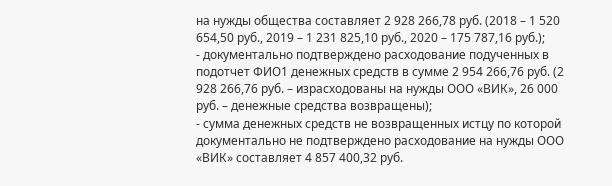на нужды общества составляет 2 928 266,78 руб. (2018 – 1 520 654,50 руб., 2019 – 1 231 825,10 руб., 2020 – 175 787,16 руб.);
- документально подтверждено расходование подученных в подотчет ФИО1 денежных средств в сумме 2 954 266,76 руб. (2 928 266,76 руб. – израсходованы на нужды ООО «ВИК», 26 000 руб. – денежные средства возвращены);
- сумма денежных средств не возвращенных истцу по которой документально не подтверждено расходование на нужды ООО «ВИК» составляет 4 857 400,32 руб.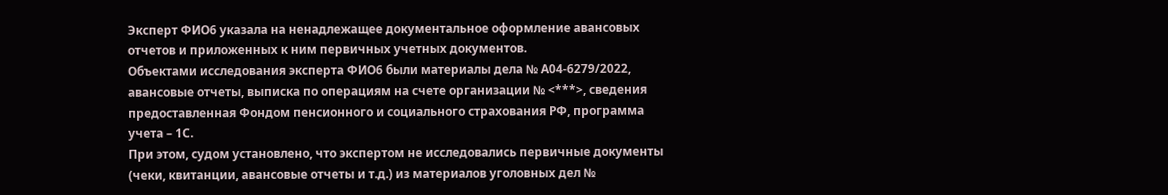Эксперт ФИО6 указала на ненадлежащее документальное оформление авансовых отчетов и приложенных к ним первичных учетных документов.
Объектами исследования эксперта ФИО6 были материалы дела № А04-6279/2022, авансовые отчеты, выписка по операциям на счете организации № <***>, сведения предоставленная Фондом пенсионного и социального страхования РФ, программа учета – 1С.
При этом, судом установлено, что экспертом не исследовались первичные документы (чеки, квитанции, авансовые отчеты и т.д.) из материалов уголовных дел №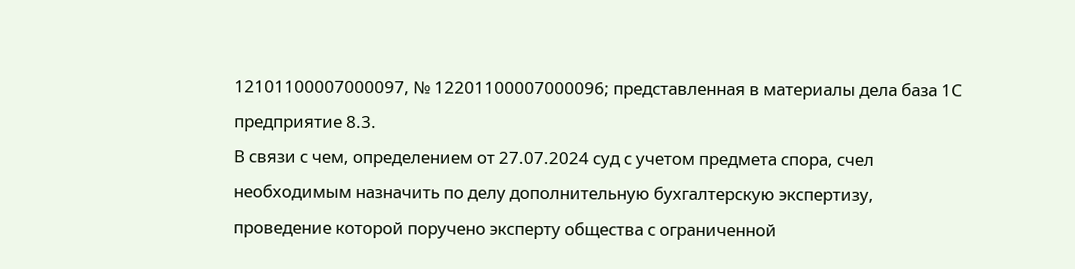12101100007000097, № 12201100007000096; представленная в материалы дела база 1С предприятие 8.3.
В связи с чем, определением от 27.07.2024 суд с учетом предмета спора, счел необходимым назначить по делу дополнительную бухгалтерскую экспертизу, проведение которой поручено эксперту общества с ограниченной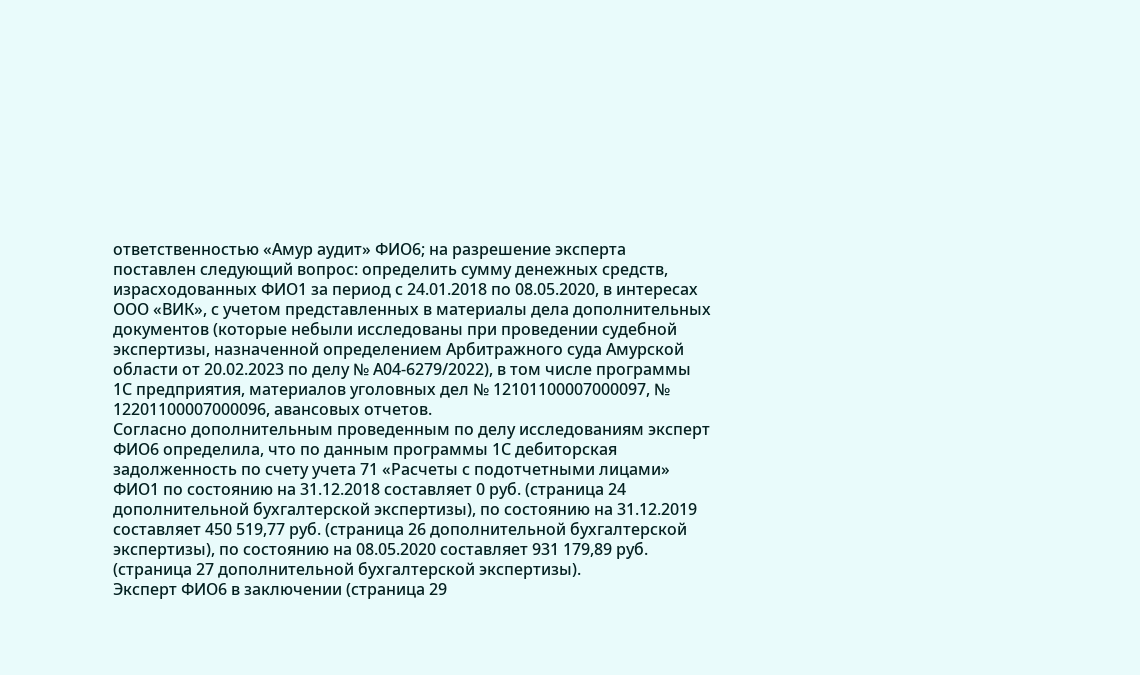ответственностью «Амур аудит» ФИО6; на разрешение эксперта поставлен следующий вопрос: определить сумму денежных средств, израсходованных ФИО1 за период с 24.01.2018 по 08.05.2020, в интересах ООО «ВИК», с учетом представленных в материалы дела дополнительных документов (которые небыли исследованы при проведении судебной экспертизы, назначенной определением Арбитражного суда Амурской области от 20.02.2023 по делу № А04-6279/2022), в том числе программы 1С предприятия, материалов уголовных дел № 12101100007000097, № 12201100007000096, авансовых отчетов.
Согласно дополнительным проведенным по делу исследованиям эксперт ФИО6 определила, что по данным программы 1С дебиторская задолженность по счету учета 71 «Расчеты с подотчетными лицами» ФИО1 по состоянию на 31.12.2018 составляет 0 руб. (страница 24 дополнительной бухгалтерской экспертизы), по состоянию на 31.12.2019 составляет 450 519,77 руб. (страница 26 дополнительной бухгалтерской экспертизы), по состоянию на 08.05.2020 составляет 931 179,89 руб. (страница 27 дополнительной бухгалтерской экспертизы).
Эксперт ФИО6 в заключении (страница 29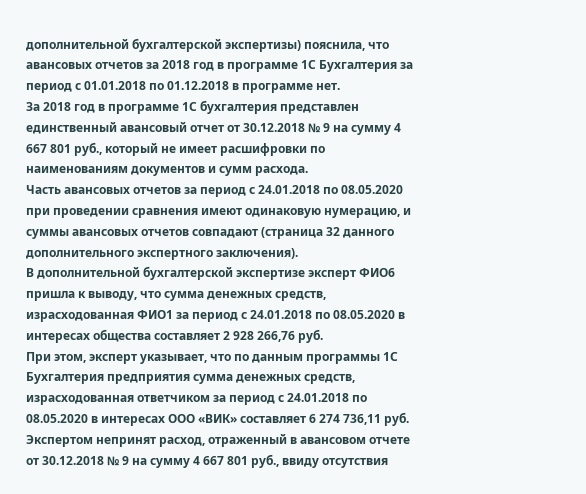дополнительной бухгалтерской экспертизы) пояснила, что авансовых отчетов за 2018 год в программе 1С Бухгалтерия за период с 01.01.2018 по 01.12.2018 в программе нет.
За 2018 год в программе 1С бухгалтерия представлен единственный авансовый отчет от 30.12.2018 № 9 на сумму 4 667 801 руб., который не имеет расшифровки по наименованиям документов и сумм расхода.
Часть авансовых отчетов за период с 24.01.2018 по 08.05.2020 при проведении сравнения имеют одинаковую нумерацию, и суммы авансовых отчетов совпадают (страница 32 данного дополнительного экспертного заключения).
В дополнительной бухгалтерской экспертизе эксперт ФИО6 пришла к выводу, что сумма денежных средств, израсходованная ФИО1 за период с 24.01.2018 по 08.05.2020 в интересах общества составляет 2 928 266,76 руб.
При этом, эксперт указывает, что по данным программы 1С Бухгалтерия предприятия сумма денежных средств, израсходованная ответчиком за период с 24.01.2018 по 08.05.2020 в интересах ООО «ВИК» составляет 6 274 736,11 руб.
Экспертом непринят расход, отраженный в авансовом отчете от 30.12.2018 № 9 на сумму 4 667 801 руб., ввиду отсутствия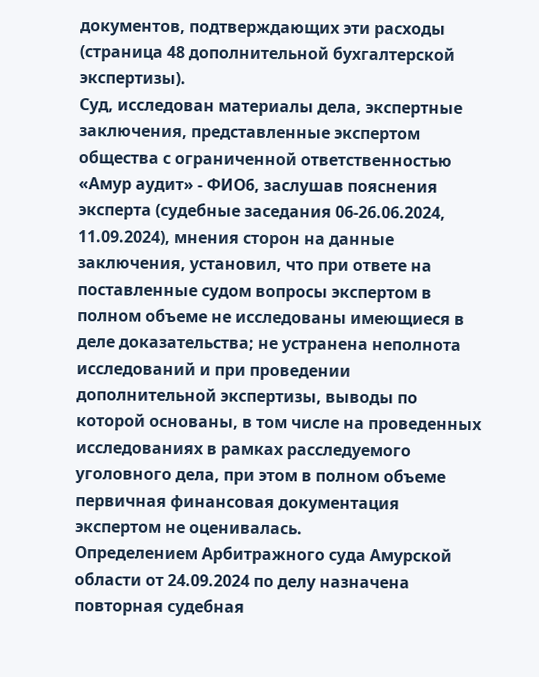документов, подтверждающих эти расходы (страница 48 дополнительной бухгалтерской экспертизы).
Суд, исследован материалы дела, экспертные заключения, представленные экспертом общества с ограниченной ответственностью «Амур аудит» - ФИО6, заслушав пояснения эксперта (судебные заседания 06-26.06.2024, 11.09.2024), мнения сторон на данные заключения, установил, что при ответе на поставленные судом вопросы экспертом в полном объеме не исследованы имеющиеся в деле доказательства; не устранена неполнота исследований и при проведении дополнительной экспертизы, выводы по которой основаны, в том числе на проведенных исследованиях в рамках расследуемого уголовного дела, при этом в полном объеме первичная финансовая документация экспертом не оценивалась.
Определением Арбитражного суда Амурской области от 24.09.2024 по делу назначена повторная судебная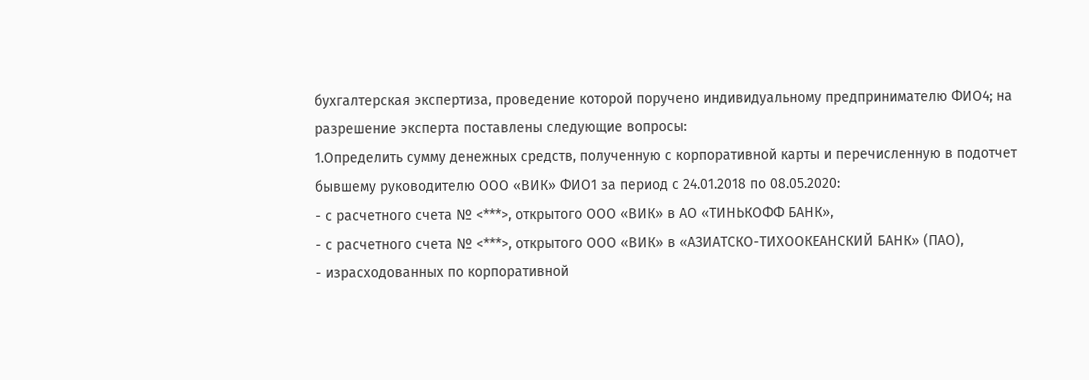бухгалтерская экспертиза, проведение которой поручено индивидуальному предпринимателю ФИО4; на разрешение эксперта поставлены следующие вопросы:
1.Определить сумму денежных средств, полученную с корпоративной карты и перечисленную в подотчет бывшему руководителю ООО «ВИК» ФИО1 за период с 24.01.2018 по 08.05.2020:
- с расчетного счета № <***>, открытого ООО «ВИК» в АО «ТИНЬКОФФ БАНК»,
- с расчетного счета № <***>, открытого ООО «ВИК» в «АЗИАТСКО-ТИХООКЕАНСКИЙ БАНК» (ПАО),
- израсходованных по корпоративной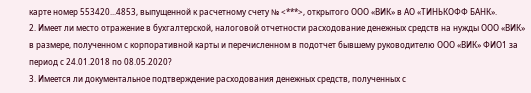карте номер 553420...4853, выпущенной к расчетному счету № <***>, открытого ООО «ВИК» в АО «ТИНЬКОФФ БАНК».
2. Имеет ли место отражение в бухгалтерской, налоговой отчетности расходование денежных средств на нужды ООО «ВИК» в размере, полученном с корпоративной карты и перечисленном в подотчет бывшему руководителю ООО «ВИК» ФИО1 за период с 24.01.2018 по 08.05.2020?
3. Имеется ли документальное подтверждение расходования денежных средств, полученных с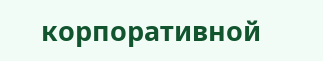корпоративной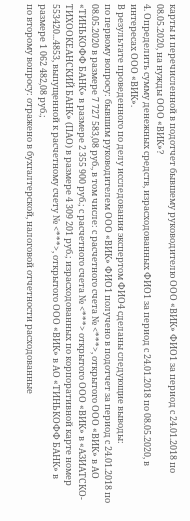карты и перечисленной в подотчет бывшему руководителю ООО «ВИК» ФИО1 за период с 24.01.2018 по 08.05.2020, на нужды ООО «ВИК»?
4. Определить сумму денежных средств, израсходованных ФИО1 за период с 24.01.2018 по 08.05.2020, в интересах ООО «ВИК».
В результате проведенного по делу исследования экспертом ФИО4 сделаны следующие выводы:
по первому вопросу: бывшим руководителем ООО «ВИК» ФИО1 получено в подотчет за период с 24.01.2018 по 08.05.2020 в размере 7 727 583,08 руб., в том числе: с расчетного счета № <***>, открытого ООО «ВИК» в АО «ТИНЬКОФФ БАНК» в размере 2 355 900 руб.; с расчетного счета № <***> открытого ООО «ВИК» в «АЗИАТСКО-ТИХООКЕАНСКИЙ БАНК» (ПАО) в размере 4 309 201 руб.; израсходованных по корпоративной карте номер 553420...4853, выпущенной к расчетному счету № <***>, открытого ООО «ВИК» в АО «ТИНЬКОФФ БАНК» в размере 1 062 482,08 руб.;
по второму вопросу: отражено в бухгалтерской, налоговой отчетности расходованные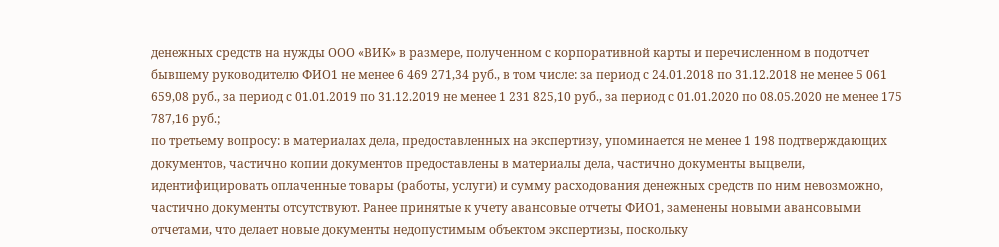денежных средств на нужды ООО «ВИК» в размере, полученном с корпоративной карты и перечисленном в подотчет бывшему руководителю ФИО1 не менее 6 469 271,34 руб., в том числе: за период с 24.01.2018 по 31.12.2018 не менее 5 061 659,08 руб., за период с 01.01.2019 по 31.12.2019 не менее 1 231 825,10 руб., за период с 01.01.2020 по 08.05.2020 не менее 175 787,16 руб.;
по третьему вопросу: в материалах дела, предоставленных на экспертизу, упоминается не менее 1 198 подтверждающих документов, частично копии документов предоставлены в материалы дела, частично документы выцвели, идентифицировать оплаченные товары (работы, услуги) и сумму расходования денежных средств по ним невозможно, частично документы отсутствуют. Ранее принятые к учету авансовые отчеты ФИО1, заменены новыми авансовыми отчетами, что делает новые документы недопустимым объектом экспертизы, поскольку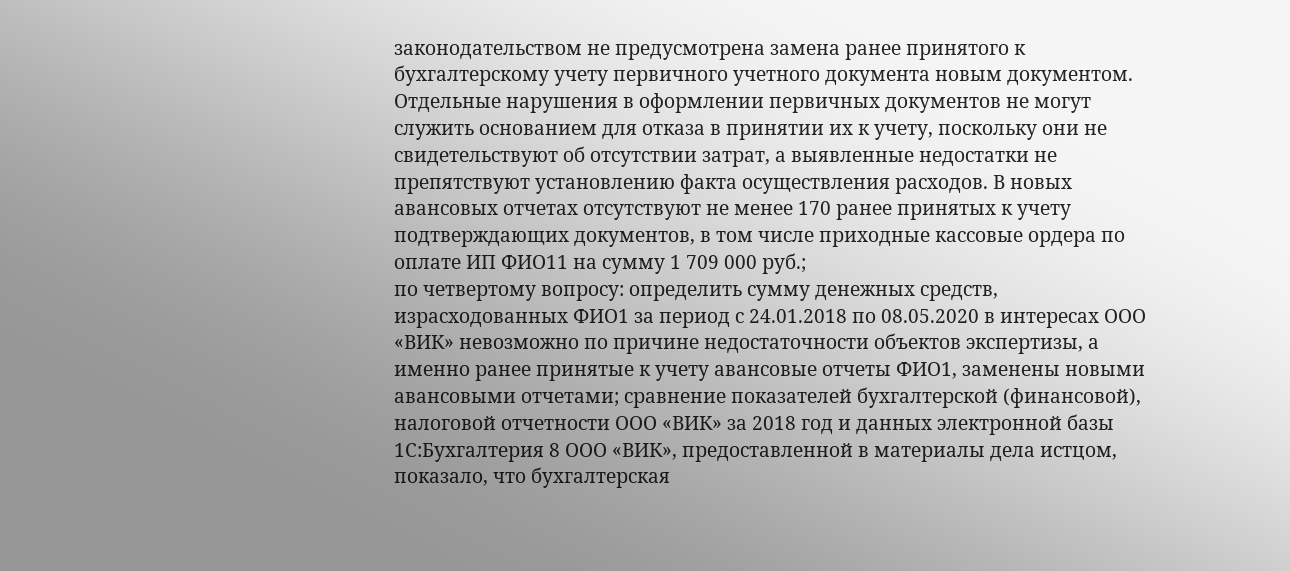законодательством не предусмотрена замена ранее принятого к бухгалтерскому учету первичного учетного документа новым документом. Отдельные нарушения в оформлении первичных документов не могут служить основанием для отказа в принятии их к учету, поскольку они не свидетельствуют об отсутствии затрат, а выявленные недостатки не препятствуют установлению факта осуществления расходов. В новых авансовых отчетах отсутствуют не менее 170 ранее принятых к учету подтверждающих документов, в том числе приходные кассовые ордера по оплате ИП ФИО11 на сумму 1 709 000 руб.;
по четвертому вопросу: определить сумму денежных средств, израсходованных ФИО1 за период с 24.01.2018 по 08.05.2020 в интересах ООО «ВИК» невозможно по причине недостаточности объектов экспертизы, а именно ранее принятые к учету авансовые отчеты ФИО1, заменены новыми авансовыми отчетами; сравнение показателей бухгалтерской (финансовой), налоговой отчетности ООО «ВИК» за 2018 год и данных электронной базы 1С:Бухгалтерия 8 ООО «ВИК», предоставленной в материалы дела истцом, показало, что бухгалтерская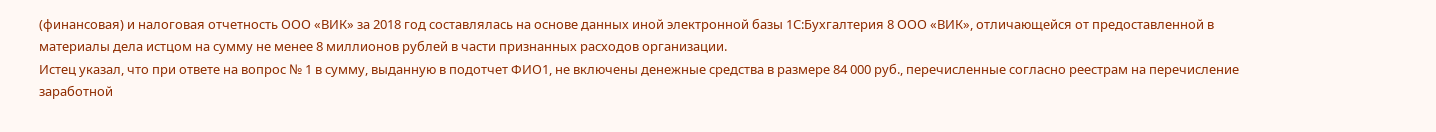(финансовая) и налоговая отчетность ООО «ВИК» за 2018 год составлялась на основе данных иной электронной базы 1С:Бухгалтерия 8 ООО «ВИК», отличающейся от предоставленной в материалы дела истцом на сумму не менее 8 миллионов рублей в части признанных расходов организации.
Истец указал, что при ответе на вопрос № 1 в сумму, выданную в подотчет ФИО1, не включены денежные средства в размере 84 000 руб., перечисленные согласно реестрам на перечисление заработной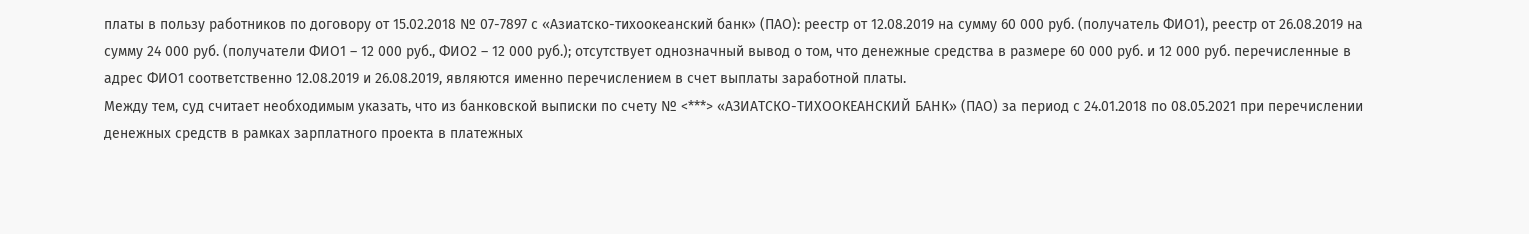платы в пользу работников по договору от 15.02.2018 № 07-7897 с «Азиатско-тихоокеанский банк» (ПАО): реестр от 12.08.2019 на сумму 60 000 руб. (получатель ФИО1), реестр от 26.08.2019 на сумму 24 000 руб. (получатели ФИО1 – 12 000 руб., ФИО2 – 12 000 руб.); отсутствует однозначный вывод о том, что денежные средства в размере 60 000 руб. и 12 000 руб. перечисленные в адрес ФИО1 соответственно 12.08.2019 и 26.08.2019, являются именно перечислением в счет выплаты заработной платы.
Между тем, суд считает необходимым указать, что из банковской выписки по счету № <***> «АЗИАТСКО-ТИХООКЕАНСКИЙ БАНК» (ПАО) за период с 24.01.2018 по 08.05.2021 при перечислении денежных средств в рамках зарплатного проекта в платежных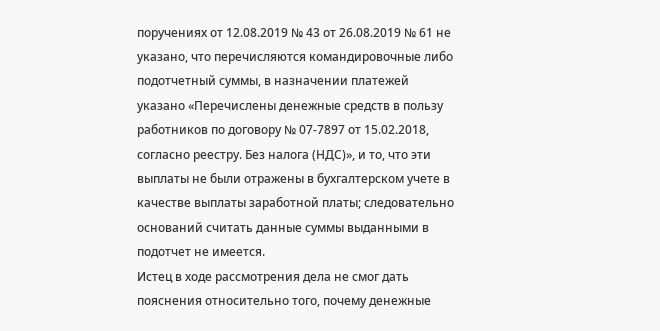поручениях от 12.08.2019 № 43 от 26.08.2019 № 61 не указано, что перечисляются командировочные либо подотчетный суммы, в назначении платежей указано «Перечислены денежные средств в пользу работников по договору № 07-7897 от 15.02.2018, согласно реестру. Без налога (НДС)», и то, что эти выплаты не были отражены в бухгалтерском учете в качестве выплаты заработной платы; следовательно оснований считать данные суммы выданными в подотчет не имеется.
Истец в ходе рассмотрения дела не смог дать пояснения относительно того, почему денежные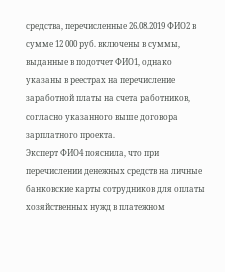средства, перечисленные 26.08.2019 ФИО2 в сумме 12 000 руб. включены в суммы, выданные в подотчет ФИО1, однако указаны в реестрах на перечисление заработной платы на счета работников, согласно указанного выше договора зарплатного проекта.
Эксперт ФИО4 пояснила, что при перечислении денежных средств на личные банковские карты сотрудников для оплаты хозяйственных нужд в платежном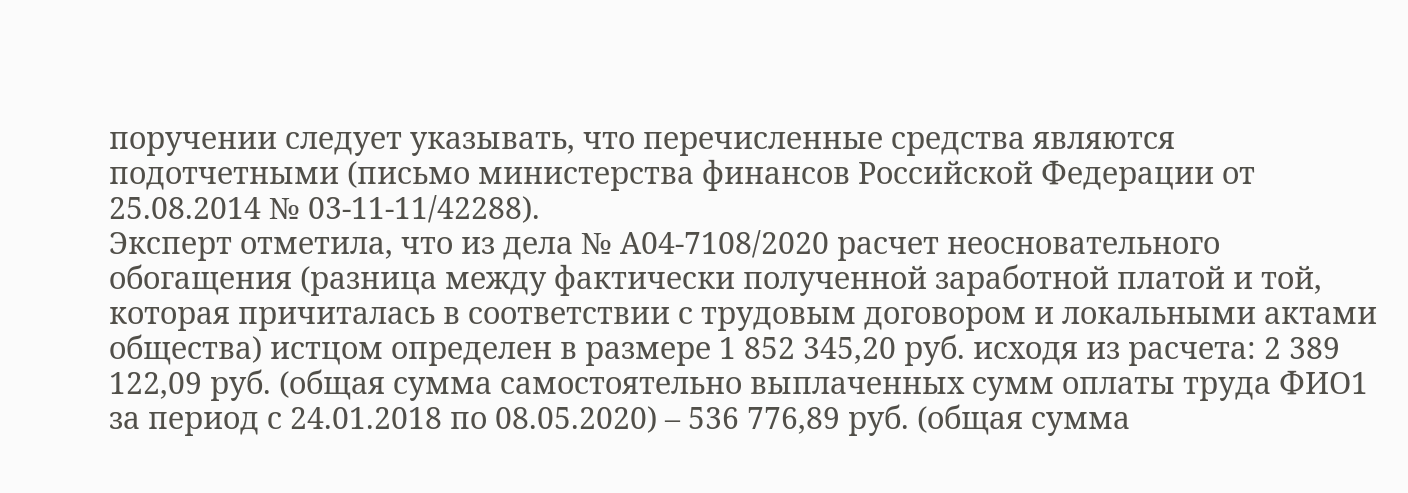поручении следует указывать, что перечисленные средства являются подотчетными (письмо министерства финансов Российской Федерации от 25.08.2014 № 03-11-11/42288).
Эксперт отметила, что из дела № А04-7108/2020 расчет неосновательного обогащения (разница между фактически полученной заработной платой и той, которая причиталась в соответствии с трудовым договором и локальными актами общества) истцом определен в размере 1 852 345,20 руб. исходя из расчета: 2 389 122,09 руб. (общая сумма самостоятельно выплаченных сумм оплаты труда ФИО1 за период с 24.01.2018 по 08.05.2020) – 536 776,89 руб. (общая сумма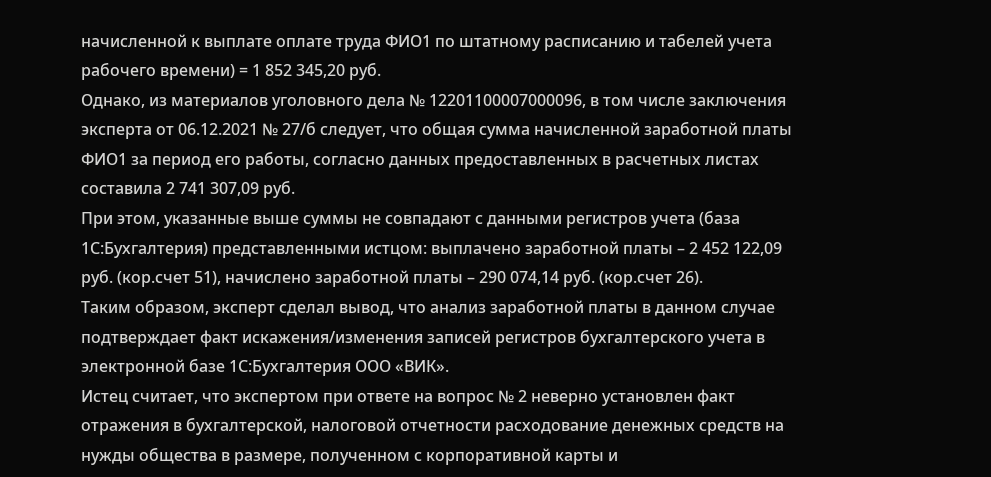начисленной к выплате оплате труда ФИО1 по штатному расписанию и табелей учета рабочего времени) = 1 852 345,20 руб.
Однако, из материалов уголовного дела № 12201100007000096, в том числе заключения эксперта от 06.12.2021 № 27/б следует, что общая сумма начисленной заработной платы ФИО1 за период его работы, согласно данных предоставленных в расчетных листах составила 2 741 307,09 руб.
При этом, указанные выше суммы не совпадают с данными регистров учета (база 1С:Бухгалтерия) представленными истцом: выплачено заработной платы – 2 452 122,09 руб. (кор.счет 51), начислено заработной платы – 290 074,14 руб. (кор.счет 26).
Таким образом, эксперт сделал вывод, что анализ заработной платы в данном случае подтверждает факт искажения/изменения записей регистров бухгалтерского учета в электронной базе 1С:Бухгалтерия ООО «ВИК».
Истец считает, что экспертом при ответе на вопрос № 2 неверно установлен факт отражения в бухгалтерской, налоговой отчетности расходование денежных средств на нужды общества в размере, полученном с корпоративной карты и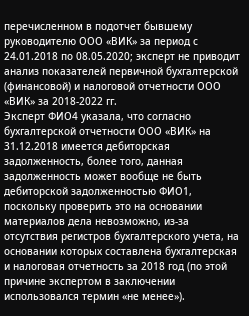перечисленном в подотчет бывшему руководителю ООО «ВИК» за период с 24.01.2018 по 08.05.2020; эксперт не приводит анализ показателей первичной бухгалтерской (финансовой) и налоговой отчетности ООО «ВИК» за 2018-2022 гг.
Эксперт ФИО4 указала, что согласно бухгалтерской отчетности ООО «ВИК» на 31.12.2018 имеется дебиторская задолженность, более того, данная задолженность может вообще не быть дебиторской задолженностью ФИО1, поскольку проверить это на основании материалов дела невозможно, из-за отсутствия регистров бухгалтерского учета, на основании которых составлена бухгалтерская и налоговая отчетность за 2018 год (по этой причине экспертом в заключении использовался термин «не менее»).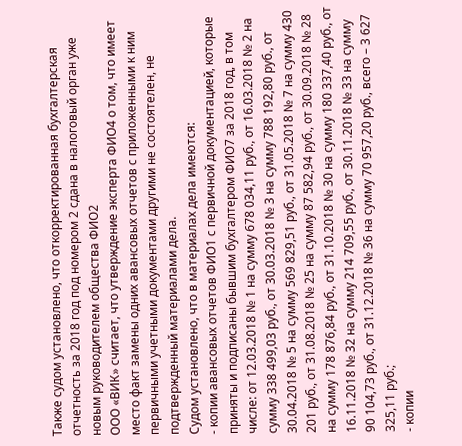Также судом установлено, что откорректированная бухгалтерская отчетность за 2018 год под номером 2 сдана в налоговый орган уже новым руководителем общества ФИО2
ООО «ВИК» считает, что утверждение эксперта ФИО4 о том, что имеет место факт замены одних авансовых отчетов с приложенными к ним первичными учетными документами другими не состоятелен, не подтвержденный материалами дела.
Судом установлено, что в материалах дела имеются:
- копии авансовых отчетов ФИО1 с первичной документацией, которые приняты и подписаны бывшим бухгалтером ФИО7 за 2018 год, в том числе: от 12.03.2018 № 1 на сумму 678 034,11 руб., от 16.03.2018 № 2 на сумму 338 499,03 руб., от 30.03.2018 № 3 на сумму 788 192,80 руб., от 30.04.2018 № 5 на сумму 569 829,51 руб., от 31.05.2018 № 7 на сумму 430 201 руб., от 31.08.2018 № 25 на сумму 87 582,94 руб., от 30.09.2018 № 28 на сумму 178 876,84 руб., от 31.10.2018 № 30 на сумму 180 337,40 руб., от 16.11.2018 № 32 на сумму 214 709,55 руб., от 30.11.2018 № 33 на сумму 90 104,73 руб., от 31.12.2018 № 36 на сумму 70 957,20 руб., всего – 3 627 325,11 руб.;
- копии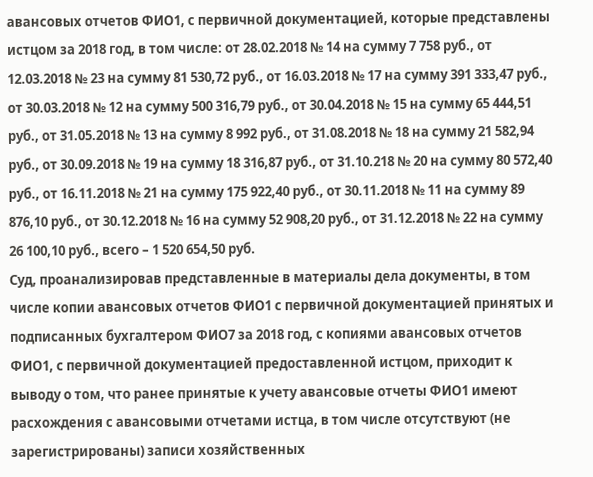авансовых отчетов ФИО1, с первичной документацией, которые представлены истцом за 2018 год, в том числе: от 28.02.2018 № 14 на сумму 7 758 руб., от 12.03.2018 № 23 на сумму 81 530,72 руб., от 16.03.2018 № 17 на сумму 391 333,47 руб., от 30.03.2018 № 12 на сумму 500 316,79 руб., от 30.04.2018 № 15 на сумму 65 444,51 руб., от 31.05.2018 № 13 на сумму 8 992 руб., от 31.08.2018 № 18 на сумму 21 582,94 руб., от 30.09.2018 № 19 на сумму 18 316,87 руб., от 31.10.218 № 20 на сумму 80 572,40 руб., от 16.11.2018 № 21 на сумму 175 922,40 руб., от 30.11.2018 № 11 на сумму 89 876,10 руб., от 30.12.2018 № 16 на сумму 52 908,20 руб., от 31.12.2018 № 22 на сумму 26 100,10 руб., всего – 1 520 654,50 руб.
Суд, проанализировав представленные в материалы дела документы, в том числе копии авансовых отчетов ФИО1 с первичной документацией принятых и подписанных бухгалтером ФИО7 за 2018 год, с копиями авансовых отчетов ФИО1, с первичной документацией предоставленной истцом, приходит к выводу о том, что ранее принятые к учету авансовые отчеты ФИО1 имеют расхождения с авансовыми отчетами истца, в том числе отсутствуют (не зарегистрированы) записи хозяйственных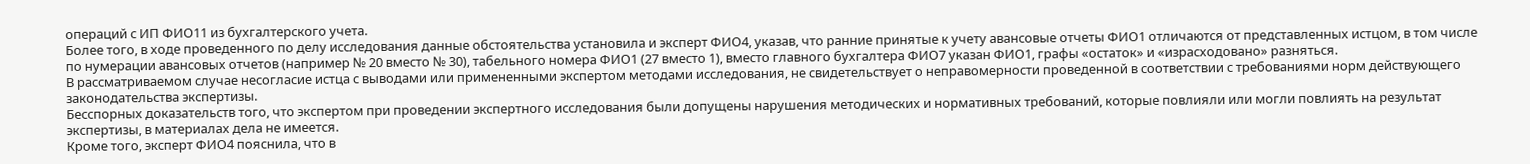операций с ИП ФИО11 из бухгалтерского учета.
Более того, в ходе проведенного по делу исследования данные обстоятельства установила и эксперт ФИО4, указав, что ранние принятые к учету авансовые отчеты ФИО1 отличаются от представленных истцом, в том числе по нумерации авансовых отчетов (например № 20 вместо № 30), табельного номера ФИО1 (27 вместо 1), вместо главного бухгалтера ФИО7 указан ФИО1, графы «остаток» и «израсходовано» разняться.
В рассматриваемом случае несогласие истца с выводами или примененными экспертом методами исследования, не свидетельствует о неправомерности проведенной в соответствии с требованиями норм действующего законодательства экспертизы.
Бесспорных доказательств того, что экспертом при проведении экспертного исследования были допущены нарушения методических и нормативных требований, которые повлияли или могли повлиять на результат экспертизы, в материалах дела не имеется.
Кроме того, эксперт ФИО4 пояснила, что в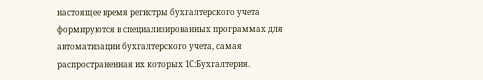настоящее время регистры бухгалтерского учета формируются в специализированных программах для автоматизации бухгалтерского учета, самая распространенная их которых 1С:Бухгалтерия.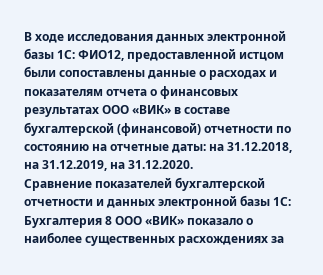В ходе исследования данных электронной базы 1С: ФИО12, предоставленной истцом были сопоставлены данные о расходах и показателям отчета о финансовых результатах ООО «ВИК» в составе бухгалтерской (финансовой) отчетности по состоянию на отчетные даты: на 31.12.2018, на 31.12.2019, на 31.12.2020.
Сравнение показателей бухгалтерской отчетности и данных электронной базы 1С: Бухгалтерия 8 ООО «ВИК» показало о наиболее существенных расхождениях за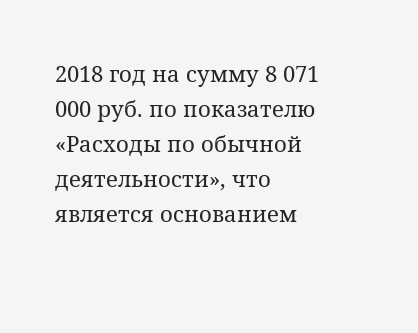2018 год на сумму 8 071 000 руб. по показателю «Расходы по обычной деятельности», что является основанием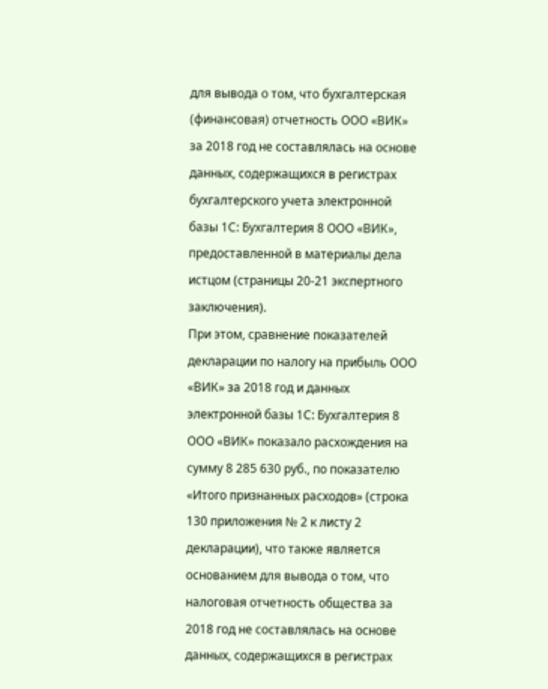для вывода о том, что бухгалтерская (финансовая) отчетность ООО «ВИК» за 2018 год не составлялась на основе данных, содержащихся в регистрах бухгалтерского учета электронной базы 1С: Бухгалтерия 8 ООО «ВИК», предоставленной в материалы дела истцом (страницы 20-21 экспертного заключения).
При этом, сравнение показателей декларации по налогу на прибыль ООО «ВИК» за 2018 год и данных электронной базы 1С: Бухгалтерия 8 ООО «ВИК» показало расхождения на сумму 8 285 630 руб., по показателю «Итого признанных расходов» (строка 130 приложения № 2 к листу 2 декларации), что также является основанием для вывода о том, что налоговая отчетность общества за 2018 год не составлялась на основе данных, содержащихся в регистрах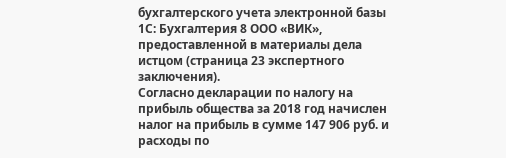бухгалтерского учета электронной базы 1С: Бухгалтерия 8 ООО «ВИК», предоставленной в материалы дела истцом (страница 23 экспертного заключения).
Согласно декларации по налогу на прибыль общества за 2018 год начислен налог на прибыль в сумме 147 906 руб. и расходы по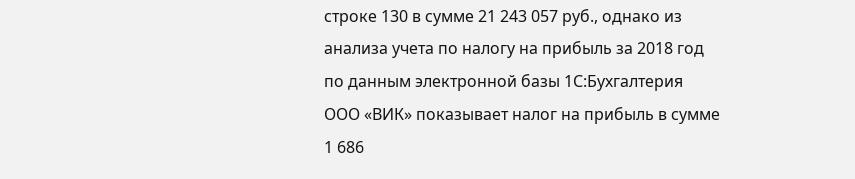строке 130 в сумме 21 243 057 руб., однако из анализа учета по налогу на прибыль за 2018 год по данным электронной базы 1С:Бухгалтерия ООО «ВИК» показывает налог на прибыль в сумме 1 686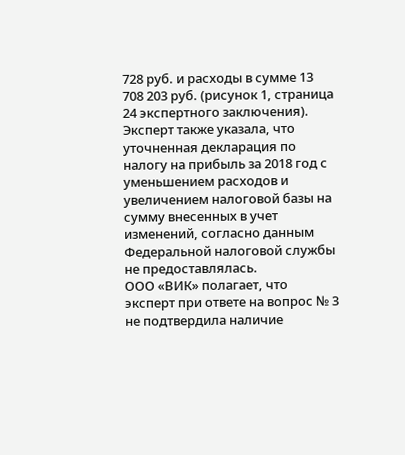728 руб. и расходы в сумме 13 708 203 руб. (рисунок 1, страница 24 экспертного заключения).
Эксперт также указала, что уточненная декларация по налогу на прибыль за 2018 год с уменьшением расходов и увеличением налоговой базы на сумму внесенных в учет изменений, согласно данным Федеральной налоговой службы не предоставлялась.
ООО «ВИК» полагает, что эксперт при ответе на вопрос № 3 не подтвердила наличие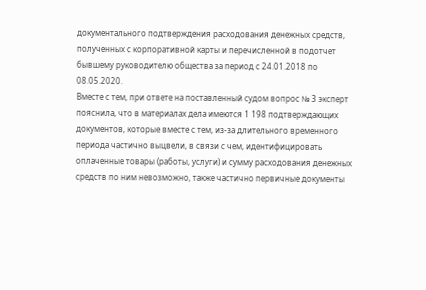документального подтверждения расходования денежных средств, полученных с корпоративной карты и перечисленной в подотчет бывшему руководителю общества за период с 24.01.2018 по 08.05.2020.
Вместе с тем, при ответе на поставленный судом вопрос № 3 эксперт пояснила, что в материалах дела имеются 1 198 подтверждающих документов, которые вместе с тем, из-за длительного временного периода частично выцвели, в связи с чем, идентифицировать оплаченные товары (работы, услуги) и сумму расходования денежных средств по ним невозможно, также частично первичные документы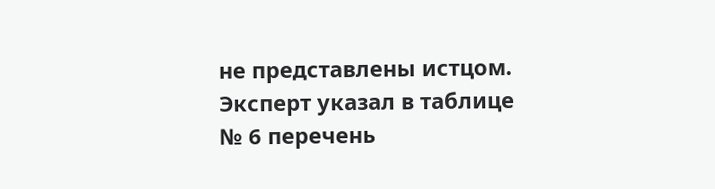не представлены истцом.
Эксперт указал в таблице № 6 перечень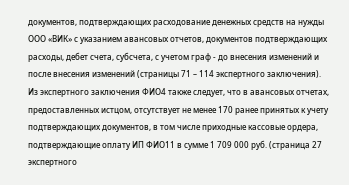документов, подтверждающих расходование денежных средств на нужды ООО «ВИК» с указанием авансовых отчетов, документов подтверждающих расходы, дебет счета, субсчета, с учетом граф - до внесения изменений и после внесения изменений (страницы 71 – 114 экспертного заключения).
Из экспертного заключения ФИО4 также следует, что в авансовых отчетах, предоставленных истцом, отсутствует не менее 170 ранее принятых к учету подтверждающих документов, в том числе приходные кассовые ордера, подтверждающие оплату ИП ФИО11 в сумме 1 709 000 руб. (страница 27 экспертного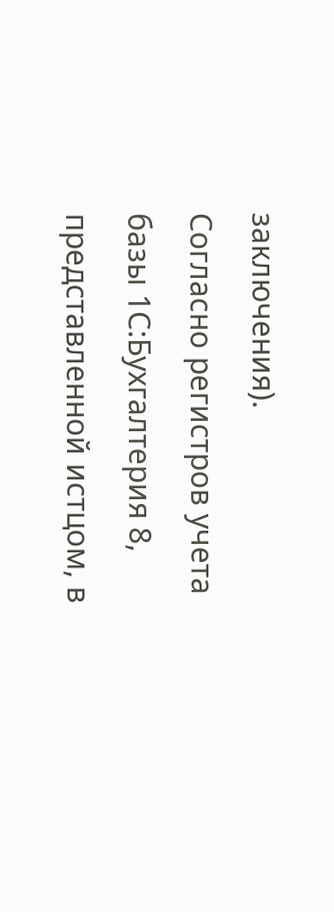заключения).
Согласно регистров учета базы 1С:Бухгалтерия 8, представленной истцом, в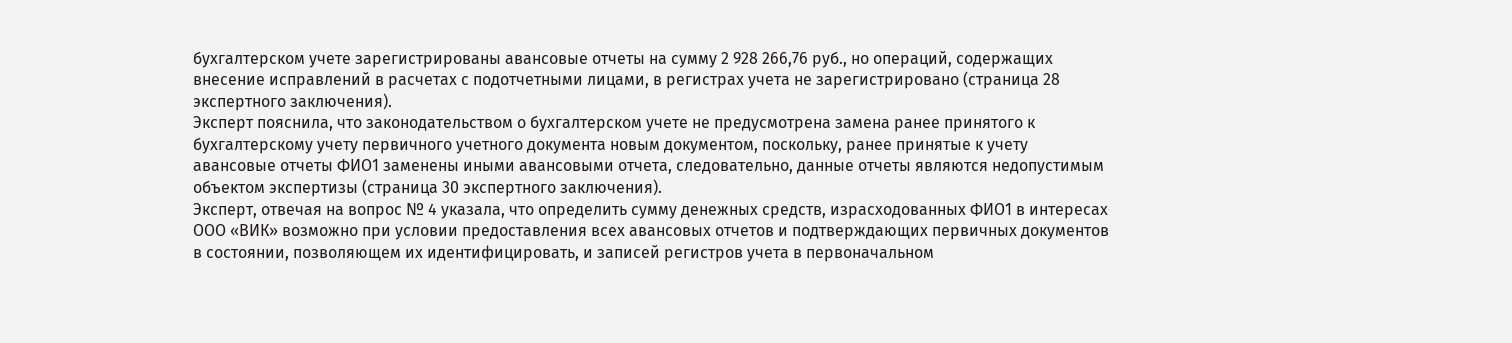бухгалтерском учете зарегистрированы авансовые отчеты на сумму 2 928 266,76 руб., но операций, содержащих внесение исправлений в расчетах с подотчетными лицами, в регистрах учета не зарегистрировано (страница 28 экспертного заключения).
Эксперт пояснила, что законодательством о бухгалтерском учете не предусмотрена замена ранее принятого к бухгалтерскому учету первичного учетного документа новым документом, поскольку, ранее принятые к учету авансовые отчеты ФИО1 заменены иными авансовыми отчета, следовательно, данные отчеты являются недопустимым объектом экспертизы (страница 30 экспертного заключения).
Эксперт, отвечая на вопрос № 4 указала, что определить сумму денежных средств, израсходованных ФИО1 в интересах ООО «ВИК» возможно при условии предоставления всех авансовых отчетов и подтверждающих первичных документов в состоянии, позволяющем их идентифицировать, и записей регистров учета в первоначальном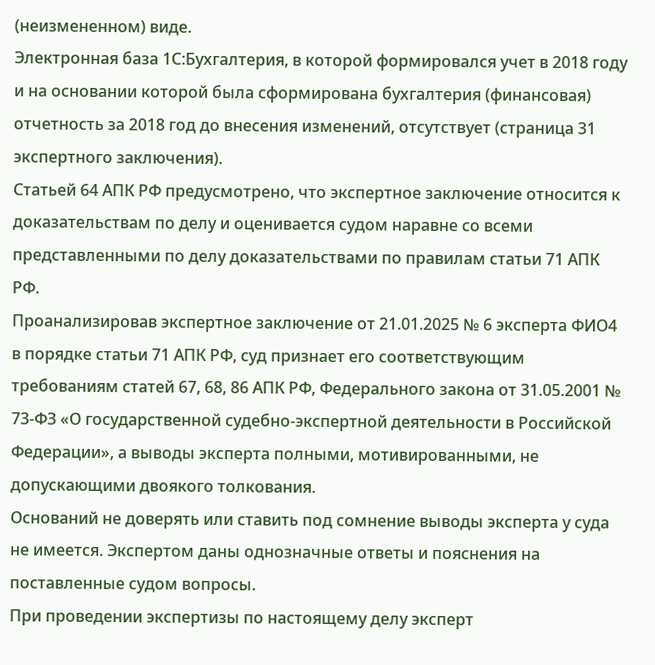(неизмененном) виде.
Электронная база 1С:Бухгалтерия, в которой формировался учет в 2018 году и на основании которой была сформирована бухгалтерия (финансовая) отчетность за 2018 год до внесения изменений, отсутствует (страница 31 экспертного заключения).
Статьей 64 АПК РФ предусмотрено, что экспертное заключение относится к доказательствам по делу и оценивается судом наравне со всеми представленными по делу доказательствами по правилам статьи 71 АПК РФ.
Проанализировав экспертное заключение от 21.01.2025 № 6 эксперта ФИО4 в порядке статьи 71 АПК РФ, суд признает его соответствующим требованиям статей 67, 68, 86 АПК РФ, Федерального закона от 31.05.2001 № 73-ФЗ «О государственной судебно-экспертной деятельности в Российской Федерации», а выводы эксперта полными, мотивированными, не допускающими двоякого толкования.
Оснований не доверять или ставить под сомнение выводы эксперта у суда не имеется. Экспертом даны однозначные ответы и пояснения на поставленные судом вопросы.
При проведении экспертизы по настоящему делу эксперт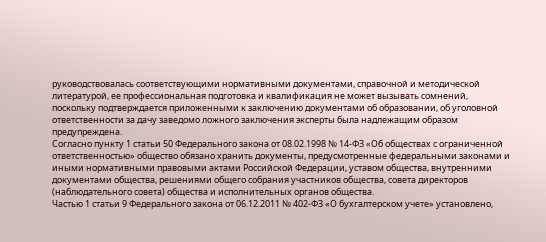руководствовалась соответствующими нормативными документами, справочной и методической литературой, ее профессиональная подготовка и квалификация не может вызывать сомнений, поскольку подтверждается приложенными к заключению документами об образовании, об уголовной ответственности за дачу заведомо ложного заключения эксперты была надлежащим образом предупреждена.
Согласно пункту 1 статьи 50 Федерального закона от 08.02.1998 № 14-ФЗ «Об обществах с ограниченной ответственностью» общество обязано хранить документы, предусмотренные федеральными законами и иными нормативными правовыми актами Российской Федерации, уставом общества, внутренними документами общества, решениями общего собрания участников общества, совета директоров (наблюдательного совета) общества и исполнительных органов общества.
Частью 1 статьи 9 Федерального закона от 06.12.2011 № 402-ФЗ «О бухгалтерском учете» установлено,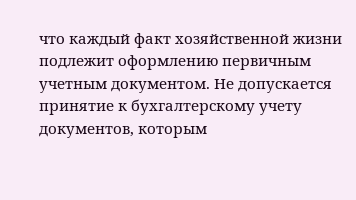что каждый факт хозяйственной жизни подлежит оформлению первичным учетным документом. Не допускается принятие к бухгалтерскому учету документов, которым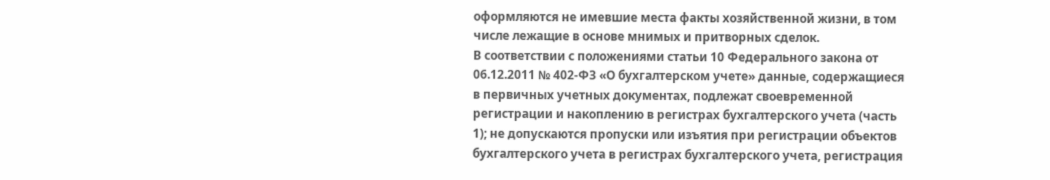оформляются не имевшие места факты хозяйственной жизни, в том числе лежащие в основе мнимых и притворных сделок.
В соответствии с положениями статьи 10 Федерального закона от 06.12.2011 № 402-ФЗ «О бухгалтерском учете» данные, содержащиеся в первичных учетных документах, подлежат своевременной регистрации и накоплению в регистрах бухгалтерского учета (часть 1); не допускаются пропуски или изъятия при регистрации объектов бухгалтерского учета в регистрах бухгалтерского учета, регистрация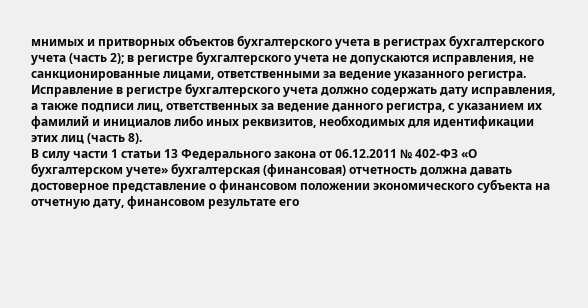мнимых и притворных объектов бухгалтерского учета в регистрах бухгалтерского учета (часть 2); в регистре бухгалтерского учета не допускаются исправления, не санкционированные лицами, ответственными за ведение указанного регистра. Исправление в регистре бухгалтерского учета должно содержать дату исправления, а также подписи лиц, ответственных за ведение данного регистра, с указанием их фамилий и инициалов либо иных реквизитов, необходимых для идентификации этих лиц (часть 8).
В силу части 1 статьи 13 Федерального закона от 06.12.2011 № 402-ФЗ «О бухгалтерском учете» бухгалтерская (финансовая) отчетность должна давать достоверное представление о финансовом положении экономического субъекта на отчетную дату, финансовом результате его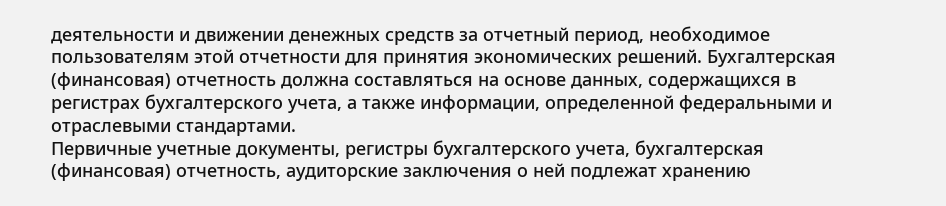деятельности и движении денежных средств за отчетный период, необходимое пользователям этой отчетности для принятия экономических решений. Бухгалтерская (финансовая) отчетность должна составляться на основе данных, содержащихся в регистрах бухгалтерского учета, а также информации, определенной федеральными и отраслевыми стандартами.
Первичные учетные документы, регистры бухгалтерского учета, бухгалтерская (финансовая) отчетность, аудиторские заключения о ней подлежат хранению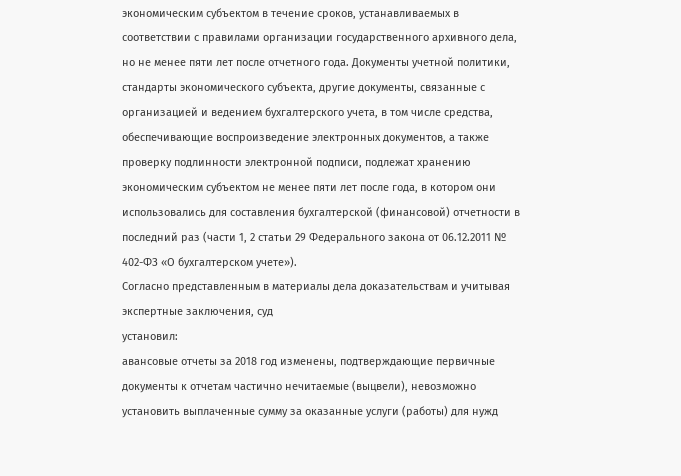экономическим субъектом в течение сроков, устанавливаемых в соответствии с правилами организации государственного архивного дела, но не менее пяти лет после отчетного года. Документы учетной политики, стандарты экономического субъекта, другие документы, связанные с организацией и ведением бухгалтерского учета, в том числе средства, обеспечивающие воспроизведение электронных документов, а также проверку подлинности электронной подписи, подлежат хранению экономическим субъектом не менее пяти лет после года, в котором они использовались для составления бухгалтерской (финансовой) отчетности в последний раз (части 1, 2 статьи 29 Федерального закона от 06.12.2011 № 402-ФЗ «О бухгалтерском учете»).
Согласно представленным в материалы дела доказательствам и учитывая экспертные заключения, суд
установил:
авансовые отчеты за 2018 год изменены, подтверждающие первичные документы к отчетам частично нечитаемые (выцвели), невозможно установить выплаченные сумму за оказанные услуги (работы) для нужд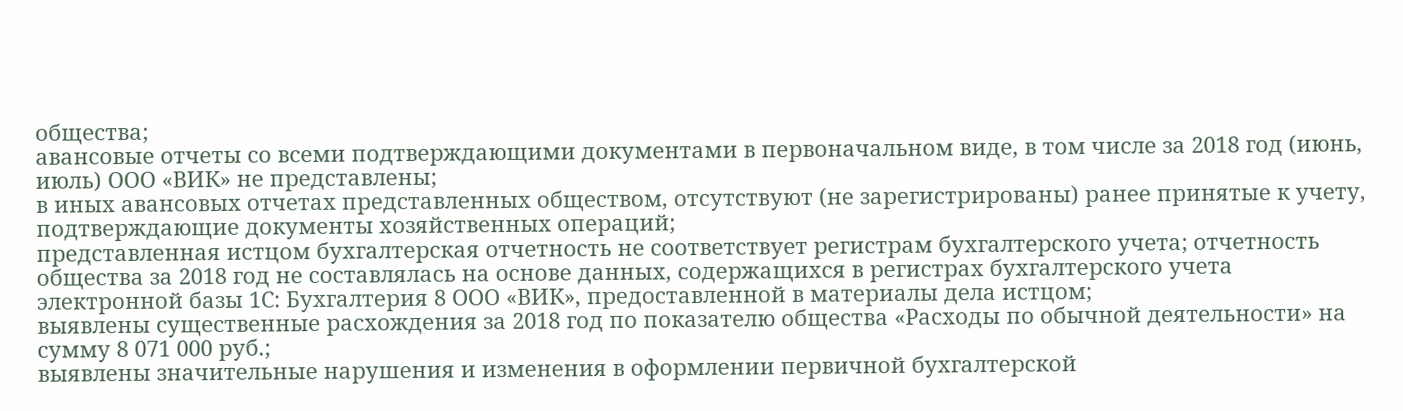общества;
авансовые отчеты со всеми подтверждающими документами в первоначальном виде, в том числе за 2018 год (июнь, июль) ООО «ВИК» не представлены;
в иных авансовых отчетах представленных обществом, отсутствуют (не зарегистрированы) ранее принятые к учету, подтверждающие документы хозяйственных операций;
представленная истцом бухгалтерская отчетность не соответствует регистрам бухгалтерского учета; отчетность общества за 2018 год не составлялась на основе данных, содержащихся в регистрах бухгалтерского учета электронной базы 1С: Бухгалтерия 8 ООО «ВИК», предоставленной в материалы дела истцом;
выявлены существенные расхождения за 2018 год по показателю общества «Расходы по обычной деятельности» на сумму 8 071 000 руб.;
выявлены значительные нарушения и изменения в оформлении первичной бухгалтерской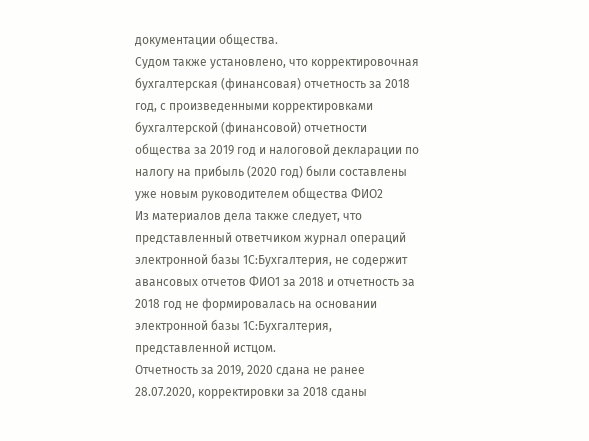документации общества.
Судом также установлено, что корректировочная бухгалтерская (финансовая) отчетность за 2018 год, с произведенными корректировками бухгалтерской (финансовой) отчетности общества за 2019 год и налоговой декларации по налогу на прибыль (2020 год) были составлены уже новым руководителем общества ФИО2
Из материалов дела также следует, что представленный ответчиком журнал операций электронной базы 1С:Бухгалтерия, не содержит авансовых отчетов ФИО1 за 2018 и отчетность за 2018 год не формировалась на основании электронной базы 1С:Бухгалтерия, представленной истцом.
Отчетность за 2019, 2020 сдана не ранее 28.07.2020, корректировки за 2018 сданы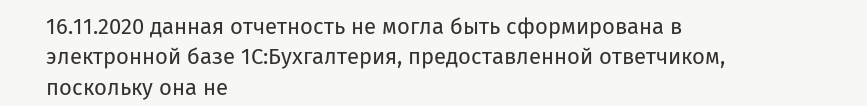16.11.2020 данная отчетность не могла быть сформирована в электронной базе 1С:Бухгалтерия, предоставленной ответчиком, поскольку она не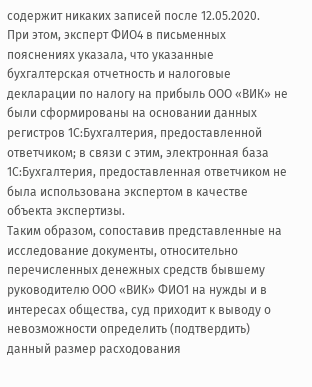содержит никаких записей после 12.05.2020.
При этом, эксперт ФИО4 в письменных пояснениях указала, что указанные бухгалтерская отчетность и налоговые декларации по налогу на прибыль ООО «ВИК» не были сформированы на основании данных регистров 1С:Бухгалтерия, предоставленной ответчиком; в связи с этим, электронная база 1С:Бухгалтерия, предоставленная ответчиком не была использована экспертом в качестве объекта экспертизы.
Таким образом, сопоставив представленные на исследование документы, относительно перечисленных денежных средств бывшему руководителю ООО «ВИК» ФИО1 на нужды и в интересах общества, суд приходит к выводу о невозможности определить (подтвердить) данный размер расходования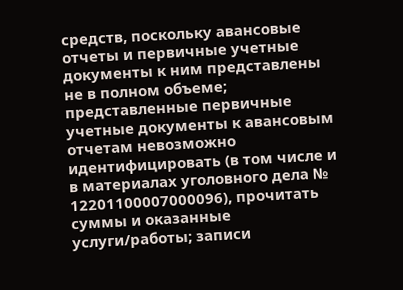средств, поскольку авансовые отчеты и первичные учетные документы к ним представлены не в полном объеме; представленные первичные учетные документы к авансовым отчетам невозможно идентифицировать (в том числе и в материалах уголовного дела № 12201100007000096), прочитать суммы и оказанные услуги/работы; записи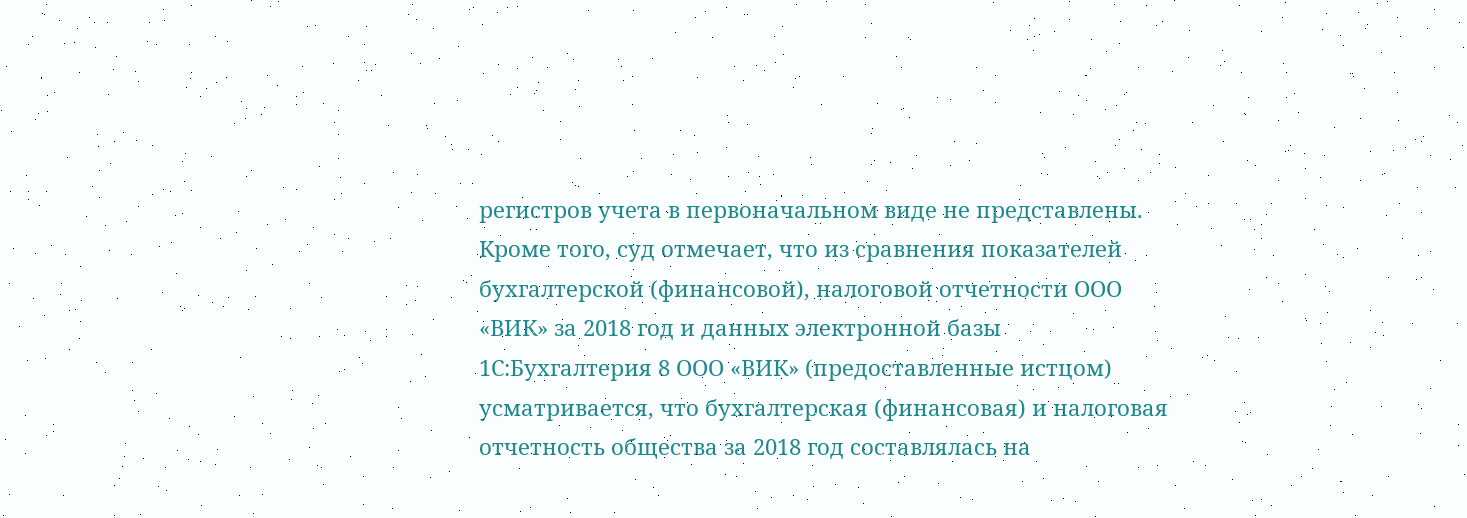регистров учета в первоначальном виде не представлены.
Кроме того, суд отмечает, что из сравнения показателей бухгалтерской (финансовой), налоговой отчетности ООО «ВИК» за 2018 год и данных электронной базы 1С:Бухгалтерия 8 ООО «ВИК» (предоставленные истцом) усматривается, что бухгалтерская (финансовая) и налоговая отчетность общества за 2018 год составлялась на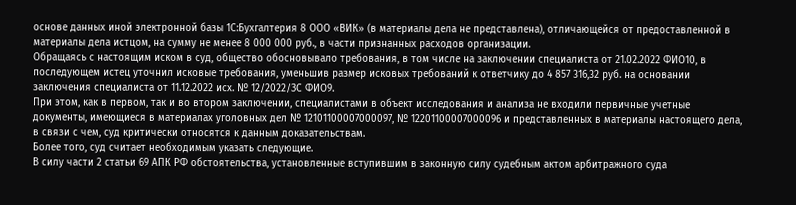основе данных иной электронной базы 1С:Бухгалтерия 8 ООО «ВИК» (в материалы дела не представлена), отличающейся от предоставленной в материалы дела истцом, на сумму не менее 8 000 000 руб., в части признанных расходов организации.
Обращаясь с настоящим иском в суд, общество обосновывало требования, в том числе на заключении специалиста от 21.02.2022 ФИО10, в последующем истец уточнил исковые требования, уменьшив размер исковых требований к ответчику до 4 857 316,32 руб. на основании заключения специалиста от 11.12.2022 исх. № 12/2022/ЗС ФИО9.
При этом, как в первом, так и во втором заключении, специалистами в объект исследования и анализа не входили первичные учетные документы, имеющиеся в материалах уголовных дел № 12101100007000097, № 12201100007000096 и представленных в материалы настоящего дела, в связи с чем, суд критически относятся к данным доказательствам.
Более того, суд считает необходимым указать следующие.
В силу части 2 статьи 69 АПК РФ обстоятельства, установленные вступившим в законную силу судебным актом арбитражного суда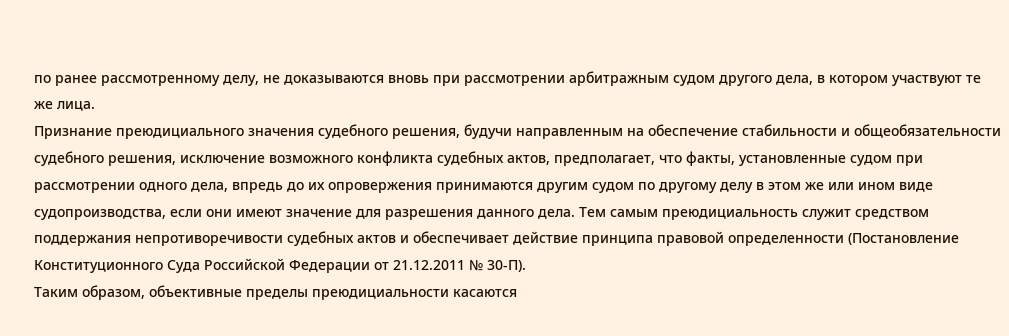по ранее рассмотренному делу, не доказываются вновь при рассмотрении арбитражным судом другого дела, в котором участвуют те же лица.
Признание преюдициального значения судебного решения, будучи направленным на обеспечение стабильности и общеобязательности судебного решения, исключение возможного конфликта судебных актов, предполагает, что факты, установленные судом при рассмотрении одного дела, впредь до их опровержения принимаются другим судом по другому делу в этом же или ином виде судопроизводства, если они имеют значение для разрешения данного дела. Тем самым преюдициальность служит средством поддержания непротиворечивости судебных актов и обеспечивает действие принципа правовой определенности (Постановление Конституционного Суда Российской Федерации от 21.12.2011 № 30-П).
Таким образом, объективные пределы преюдициальности касаются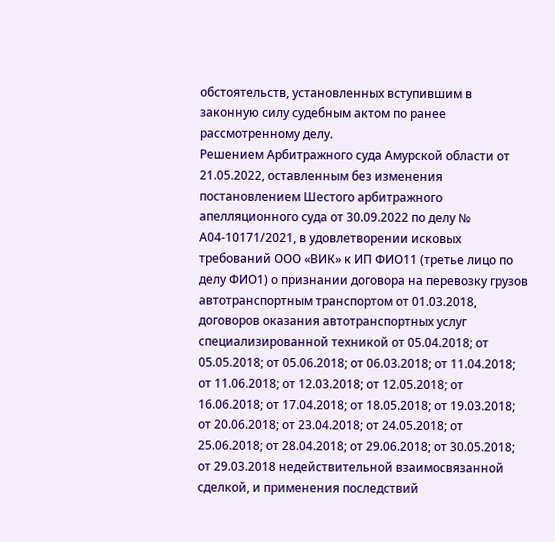обстоятельств, установленных вступившим в законную силу судебным актом по ранее рассмотренному делу.
Решением Арбитражного суда Амурской области от 21.05.2022, оставленным без изменения постановлением Шестого арбитражного апелляционного суда от 30.09.2022 по делу № А04-10171/2021, в удовлетворении исковых требований ООО «ВИК» к ИП ФИО11 (третье лицо по делу ФИО1) о признании договора на перевозку грузов автотранспортным транспортом от 01.03.2018, договоров оказания автотранспортных услуг специализированной техникой от 05.04.2018; от 05.05.2018; от 05.06.2018; от 06.03.2018; от 11.04.2018; от 11.06.2018; от 12.03.2018; от 12.05.2018; от 16.06.2018; от 17.04.2018; от 18.05.2018; от 19.03.2018; от 20.06.2018; от 23.04.2018; от 24.05.2018; от 25.06.2018; от 28.04.2018; от 29.06.2018; от 30.05.2018; от 29.03.2018 недействительной взаимосвязанной сделкой, и применения последствий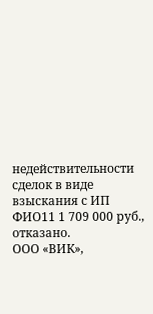недействительности сделок в виде взыскания с ИП ФИО11 1 709 000 руб., отказано.
ООО «ВИК»,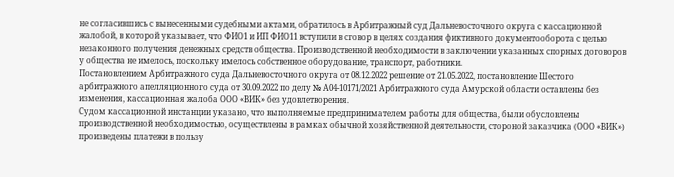не согласившись с вынесенными судебными актами, обратилось в Арбитражный суд Дальневосточного округа с кассационной жалобой, в которой указывает, что ФИО1 и ИП ФИО11 вступили в сговор в целях создания фиктивного документооборота с целью незаконного получения денежных средств общества. Производственной необходимости в заключении указанных спорных договоров у общества не имелось, поскольку имелось собственное оборудование, транспорт, работники.
Постановлением Арбитражного суда Дальневосточного округа от 08.12.2022 решение от 21.05.2022, постановление Шестого арбитражного апелляционного суда от 30.09.2022 по делу № А04-10171/2021 Арбитражного суда Амурской области оставлены без изменения, кассационная жалоба ООО «ВИК» без удовлетворения.
Судом кассационной инстанции указано, что выполняемые предпринимателем работы для общества, были обусловлены производственной необходимостью, осуществлены в рамках обычной хозяйственной деятельности, стороной заказчика (ООО «ВИК») произведены платежи в пользу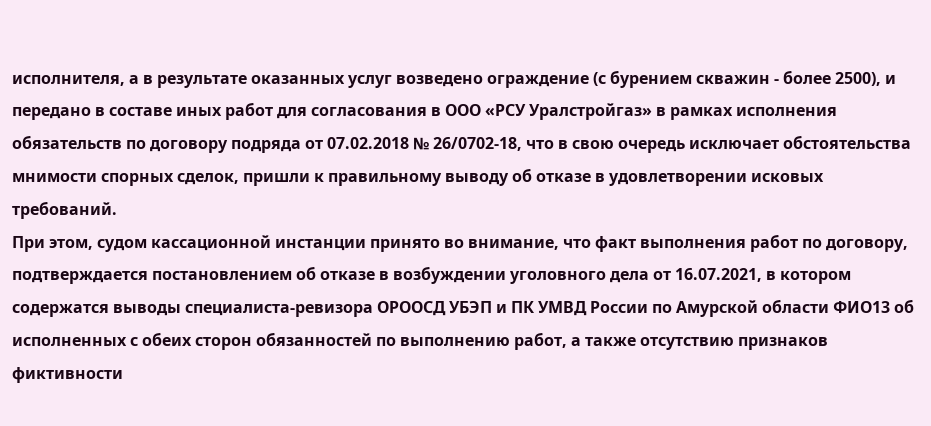исполнителя, а в результате оказанных услуг возведено ограждение (с бурением скважин - более 2500), и передано в составе иных работ для согласования в ООО «РСУ Уралстройгаз» в рамках исполнения обязательств по договору подряда от 07.02.2018 № 26/0702-18, что в свою очередь исключает обстоятельства мнимости спорных сделок, пришли к правильному выводу об отказе в удовлетворении исковых требований.
При этом, судом кассационной инстанции принято во внимание, что факт выполнения работ по договору, подтверждается постановлением об отказе в возбуждении уголовного дела от 16.07.2021, в котором содержатся выводы специалиста-ревизора ОРООСД УБЭП и ПК УМВД России по Амурской области ФИО13 об исполненных с обеих сторон обязанностей по выполнению работ, а также отсутствию признаков фиктивности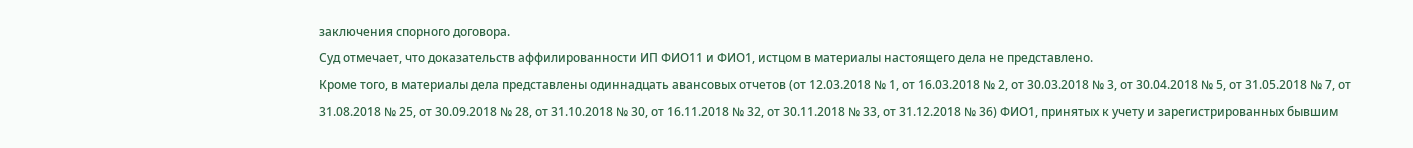заключения спорного договора.
Суд отмечает, что доказательств аффилированности ИП ФИО11 и ФИО1, истцом в материалы настоящего дела не представлено.
Кроме того, в материалы дела представлены одиннадцать авансовых отчетов (от 12.03.2018 № 1, от 16.03.2018 № 2, от 30.03.2018 № 3, от 30.04.2018 № 5, от 31.05.2018 № 7, от 31.08.2018 № 25, от 30.09.2018 № 28, от 31.10.2018 № 30, от 16.11.2018 № 32, от 30.11.2018 № 33, от 31.12.2018 № 36) ФИО1, принятых к учету и зарегистрированных бывшим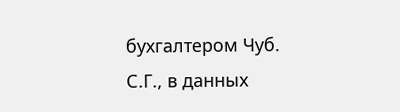бухгалтером Чуб. С.Г., в данных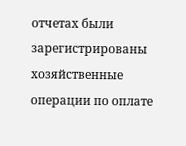отчетах были зарегистрированы хозяйственные операции по оплате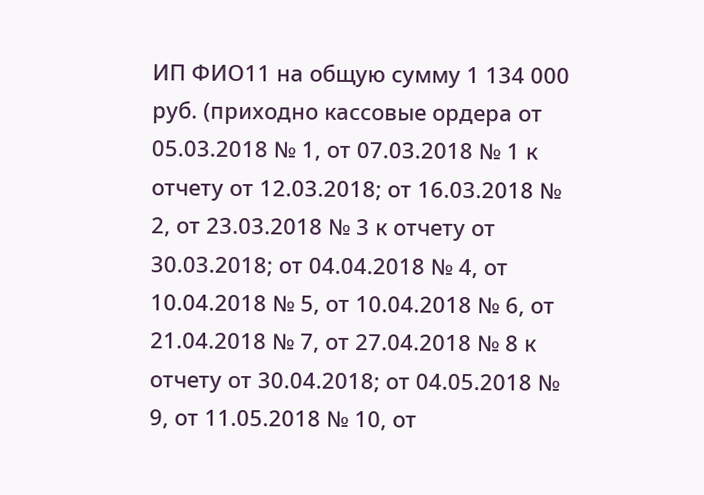ИП ФИО11 на общую сумму 1 134 000 руб. (приходно кассовые ордера от 05.03.2018 № 1, от 07.03.2018 № 1 к отчету от 12.03.2018; от 16.03.2018 № 2, от 23.03.2018 № 3 к отчету от 30.03.2018; от 04.04.2018 № 4, от 10.04.2018 № 5, от 10.04.2018 № 6, от 21.04.2018 № 7, от 27.04.2018 № 8 к отчету от 30.04.2018; от 04.05.2018 № 9, от 11.05.2018 № 10, от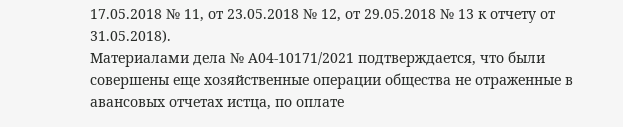17.05.2018 № 11, от 23.05.2018 № 12, от 29.05.2018 № 13 к отчету от 31.05.2018).
Материалами дела № А04-10171/2021 подтверждается, что были совершены еще хозяйственные операции общества не отраженные в авансовых отчетах истца, по оплате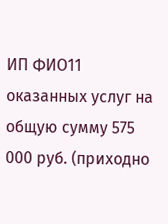ИП ФИО11 оказанных услуг на общую сумму 575 000 руб. (приходно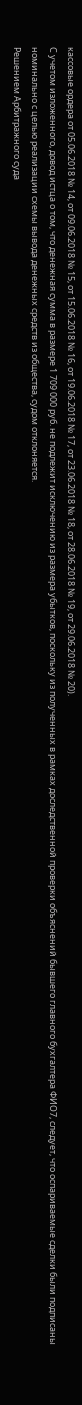кассовые ордера от 05.06.2018 № 14, от 09.06.2018 № 15, от 15.06.2018 № 16, от 19.06.2018 № 17, от 23.06.2018 № 18, от 28.06.2018 № 19, от 29.06.2018 № 20).
С учетом изложенного, довод истца о том, что денежная сумма в размере 1 709 000 руб. не подлежит исключению из размера убытков, поскольку из полученных в рамках доследственной проверки объяснений бывшего главного бухгалтера ФИО7, следует, что оспариваемые сделки были подписаны номинально с целью реализации схемы вывода денежных средств из общества, судом отклоняется.
Решением Арбитражного суда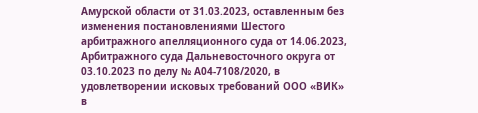Амурской области от 31.03.2023, оставленным без изменения постановлениями Шестого арбитражного апелляционного суда от 14.06.2023, Арбитражного суда Дальневосточного округа от 03.10.2023 по делу № А04-7108/2020, в удовлетворении исковых требований ООО «ВИК» в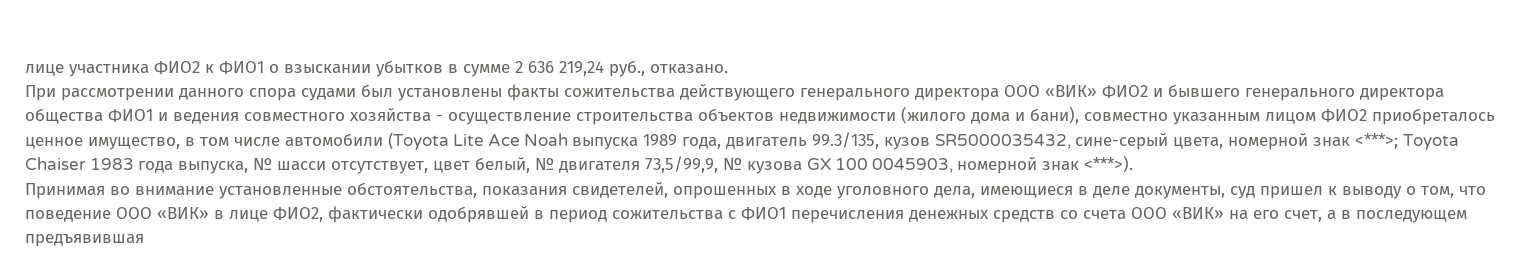лице участника ФИО2 к ФИО1 о взыскании убытков в сумме 2 636 219,24 руб., отказано.
При рассмотрении данного спора судами был установлены факты сожительства действующего генерального директора ООО «ВИК» ФИО2 и бывшего генерального директора общества ФИО1 и ведения совместного хозяйства - осуществление строительства объектов недвижимости (жилого дома и бани), совместно указанным лицом ФИО2 приобреталось ценное имущество, в том числе автомобили (Toyota Lite Ace Noah выпуска 1989 года, двигатель 99.3/135, кузов SR5000035432, сине-серый цвета, номерной знак <***>; Toyota Chaiser 1983 года выпуска, № шасси отсутствует, цвет белый, № двигателя 73,5/99,9, № кузова GX 100 0045903, номерной знак <***>).
Принимая во внимание установленные обстоятельства, показания свидетелей, опрошенных в ходе уголовного дела, имеющиеся в деле документы, суд пришел к выводу о том, что поведение ООО «ВИК» в лице ФИО2, фактически одобрявшей в период сожительства с ФИО1 перечисления денежных средств со счета ООО «ВИК» на его счет, а в последующем предъявившая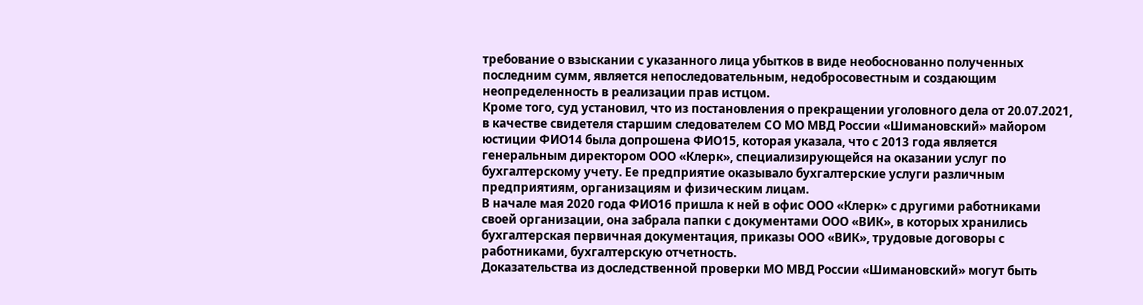требование о взыскании с указанного лица убытков в виде необоснованно полученных последним сумм, является непоследовательным, недобросовестным и создающим неопределенность в реализации прав истцом.
Кроме того, суд установил, что из постановления о прекращении уголовного дела от 20.07.2021, в качестве свидетеля старшим следователем СО МО МВД России «Шимановский» майором юстиции ФИО14 была допрошена ФИО15, которая указала, что с 2013 года является генеральным директором ООО «Клерк», специализирующейся на оказании услуг по бухгалтерскому учету. Ее предприятие оказывало бухгалтерские услуги различным предприятиям, организациям и физическим лицам.
В начале мая 2020 года ФИО16 пришла к ней в офис ООО «Клерк» с другими работниками своей организации, она забрала папки с документами ООО «ВИК», в которых хранились бухгалтерская первичная документация, приказы ООО «ВИК», трудовые договоры с работниками, бухгалтерскую отчетность.
Доказательства из доследственной проверки МО МВД России «Шимановский» могут быть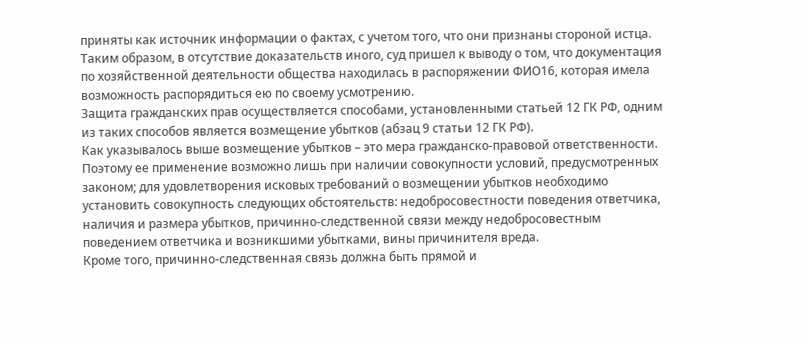приняты как источник информации о фактах, с учетом того, что они признаны стороной истца.
Таким образом, в отсутствие доказательств иного, суд пришел к выводу о том, что документация по хозяйственной деятельности общества находилась в распоряжении ФИО16, которая имела возможность распорядиться ею по своему усмотрению.
Защита гражданских прав осуществляется способами, установленными статьей 12 ГК РФ, одним из таких способов является возмещение убытков (абзац 9 статьи 12 ГК РФ).
Как указывалось выше возмещение убытков – это мера гражданско-правовой ответственности. Поэтому ее применение возможно лишь при наличии совокупности условий, предусмотренных законом; для удовлетворения исковых требований о возмещении убытков необходимо установить совокупность следующих обстоятельств: недобросовестности поведения ответчика, наличия и размера убытков, причинно-следственной связи между недобросовестным поведением ответчика и возникшими убытками, вины причинителя вреда.
Кроме того, причинно-следственная связь должна быть прямой и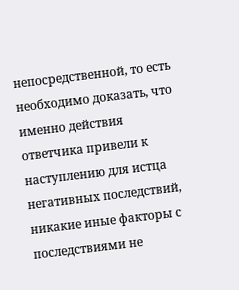непосредственной, то есть необходимо доказать, что именно действия ответчика привели к наступлению для истца негативных последствий, никакие иные факторы с последствиями не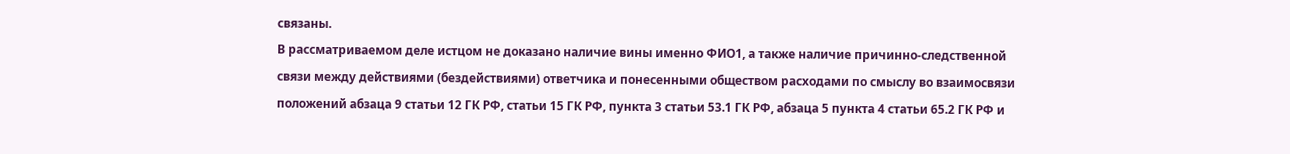связаны.
В рассматриваемом деле истцом не доказано наличие вины именно ФИО1, а также наличие причинно-следственной связи между действиями (бездействиями) ответчика и понесенными обществом расходами по смыслу во взаимосвязи положений абзаца 9 статьи 12 ГК РФ, статьи 15 ГК РФ, пункта 3 статьи 53.1 ГК РФ, абзаца 5 пункта 4 статьи 65.2 ГК РФ и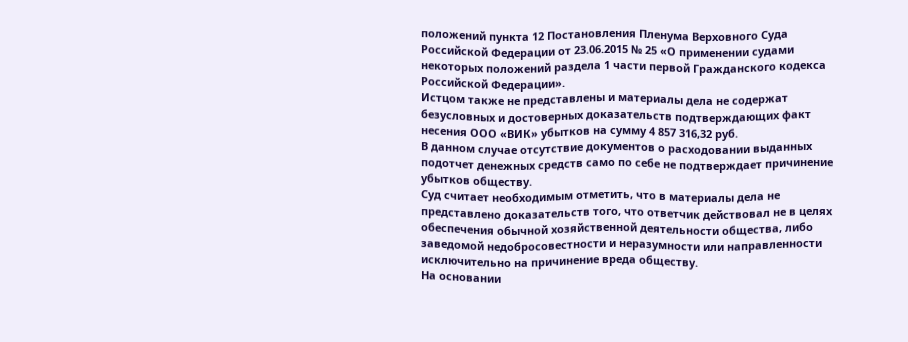положений пункта 12 Постановления Пленума Верховного Суда Российской Федерации от 23.06.2015 № 25 «О применении судами некоторых положений раздела 1 части первой Гражданского кодекса Российской Федерации».
Истцом также не представлены и материалы дела не содержат безусловных и достоверных доказательств подтверждающих факт несения ООО «ВИК» убытков на сумму 4 857 316,32 руб.
В данном случае отсутствие документов о расходовании выданных подотчет денежных средств само по себе не подтверждает причинение убытков обществу.
Суд считает необходимым отметить, что в материалы дела не представлено доказательств того, что ответчик действовал не в целях обеспечения обычной хозяйственной деятельности общества, либо заведомой недобросовестности и неразумности или направленности исключительно на причинение вреда обществу.
На основании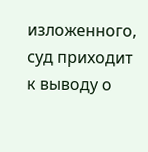изложенного, суд приходит к выводу о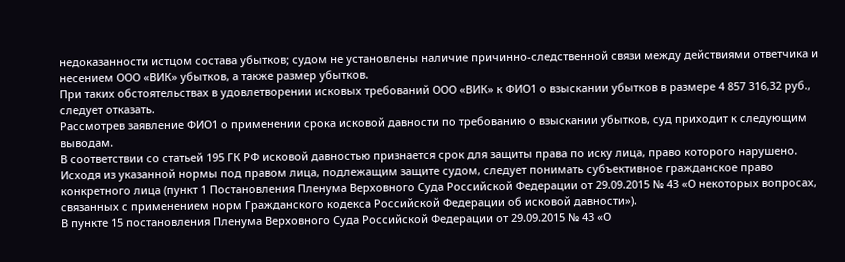недоказанности истцом состава убытков; судом не установлены наличие причинно-следственной связи между действиями ответчика и несением ООО «ВИК» убытков, а также размер убытков.
При таких обстоятельствах в удовлетворении исковых требований ООО «ВИК» к ФИО1 о взыскании убытков в размере 4 857 316,32 руб., следует отказать.
Рассмотрев заявление ФИО1 о применении срока исковой давности по требованию о взыскании убытков, суд приходит к следующим выводам.
В соответствии со статьей 195 ГК РФ исковой давностью признается срок для защиты права по иску лица, право которого нарушено. Исходя из указанной нормы под правом лица, подлежащим защите судом, следует понимать субъективное гражданское право конкретного лица (пункт 1 Постановления Пленума Верховного Суда Российской Федерации от 29.09.2015 № 43 «О некоторых вопросах, связанных с применением норм Гражданского кодекса Российской Федерации об исковой давности»).
В пункте 15 постановления Пленума Верховного Суда Российской Федерации от 29.09.2015 № 43 «О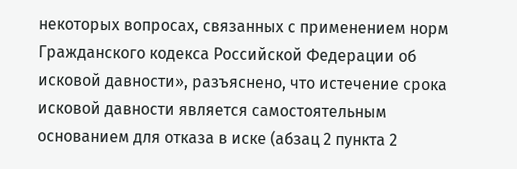некоторых вопросах, связанных с применением норм Гражданского кодекса Российской Федерации об исковой давности», разъяснено, что истечение срока исковой давности является самостоятельным основанием для отказа в иске (абзац 2 пункта 2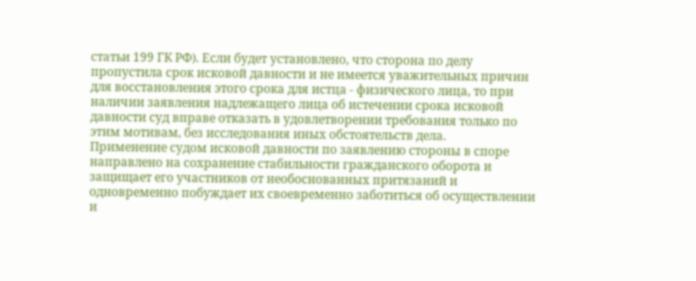статьи 199 ГК РФ). Если будет установлено, что сторона по делу пропустила срок исковой давности и не имеется уважительных причин для восстановления этого срока для истца - физического лица, то при наличии заявления надлежащего лица об истечении срока исковой давности суд вправе отказать в удовлетворении требования только по этим мотивам, без исследования иных обстоятельств дела.
Применение судом исковой давности по заявлению стороны в споре направлено на сохранение стабильности гражданского оборота и защищает его участников от необоснованных притязаний и одновременно побуждает их своевременно заботиться об осуществлении и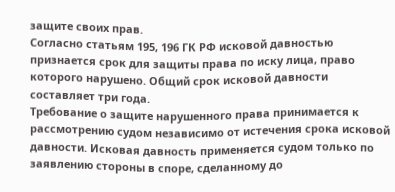защите своих прав.
Согласно статьям 195, 196 ГК РФ исковой давностью признается срок для защиты права по иску лица, право которого нарушено. Общий срок исковой давности составляет три года.
Требование о защите нарушенного права принимается к рассмотрению судом независимо от истечения срока исковой давности. Исковая давность применяется судом только по заявлению стороны в споре, сделанному до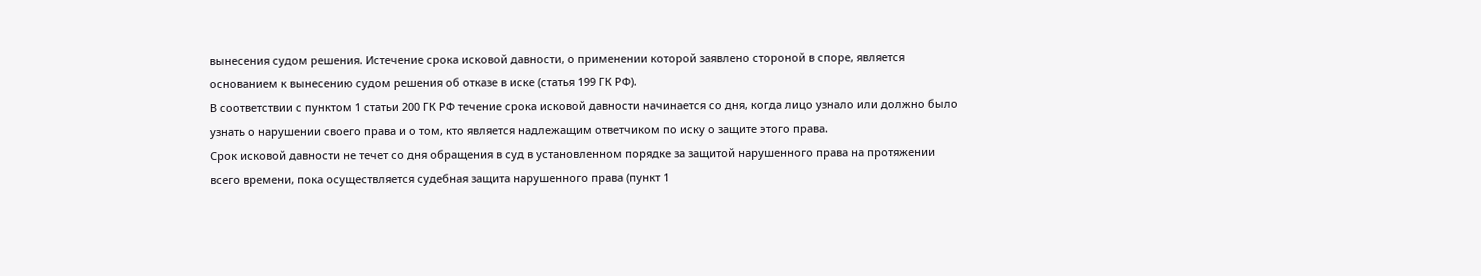вынесения судом решения. Истечение срока исковой давности, о применении которой заявлено стороной в споре, является основанием к вынесению судом решения об отказе в иске (статья 199 ГК РФ).
В соответствии с пунктом 1 статьи 200 ГК РФ течение срока исковой давности начинается со дня, когда лицо узнало или должно было узнать о нарушении своего права и о том, кто является надлежащим ответчиком по иску о защите этого права.
Срок исковой давности не течет со дня обращения в суд в установленном порядке за защитой нарушенного права на протяжении всего времени, пока осуществляется судебная защита нарушенного права (пункт 1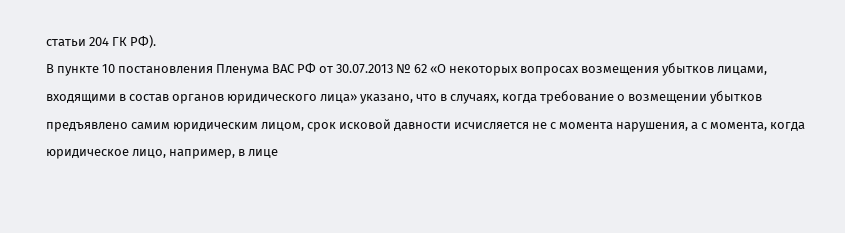статьи 204 ГК РФ).
В пункте 10 постановления Пленума ВАС РФ от 30.07.2013 № 62 «О некоторых вопросах возмещения убытков лицами, входящими в состав органов юридического лица» указано, что в случаях, когда требование о возмещении убытков предъявлено самим юридическим лицом, срок исковой давности исчисляется не с момента нарушения, а с момента, когда юридическое лицо, например, в лице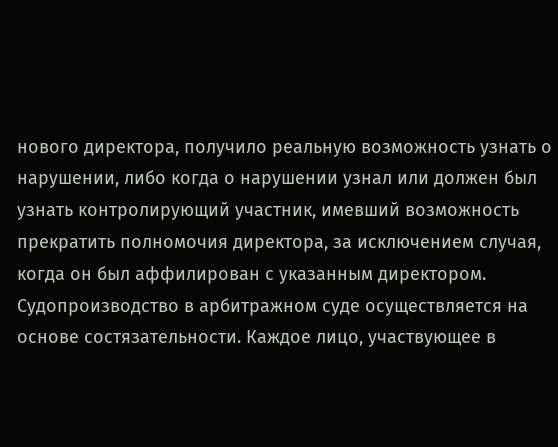нового директора, получило реальную возможность узнать о нарушении, либо когда о нарушении узнал или должен был узнать контролирующий участник, имевший возможность прекратить полномочия директора, за исключением случая, когда он был аффилирован с указанным директором.
Судопроизводство в арбитражном суде осуществляется на основе состязательности. Каждое лицо, участвующее в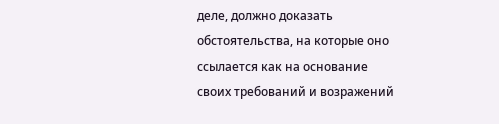деле, должно доказать обстоятельства, на которые оно ссылается как на основание своих требований и возражений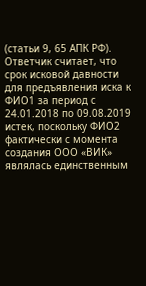(статьи 9, 65 АПК РФ).
Ответчик считает, что срок исковой давности для предъявления иска к ФИО1 за период с 24.01.2018 по 09.08.2019 истек, поскольку ФИО2 фактически с момента создания ООО «ВИК» являлась единственным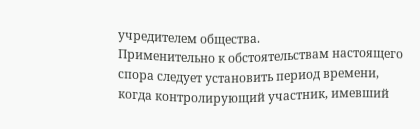учредителем общества.
Применительно к обстоятельствам настоящего спора следует установить период времени, когда контролирующий участник, имевший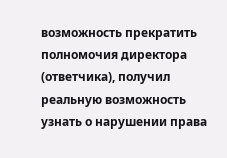возможность прекратить полномочия директора (ответчика), получил реальную возможность узнать о нарушении права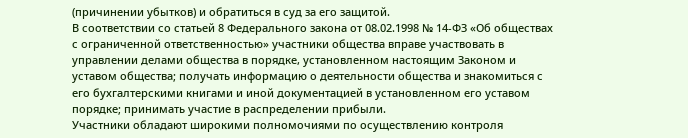(причинении убытков) и обратиться в суд за его защитой.
В соответствии со статьей 8 Федерального закона от 08.02.1998 № 14-ФЗ «Об обществах с ограниченной ответственностью» участники общества вправе участвовать в управлении делами общества в порядке, установленном настоящим Законом и уставом общества; получать информацию о деятельности общества и знакомиться с его бухгалтерскими книгами и иной документацией в установленном его уставом порядке; принимать участие в распределении прибыли.
Участники обладают широкими полномочиями по осуществлению контроля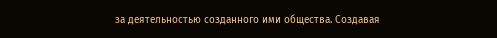за деятельностью созданного ими общества. Создавая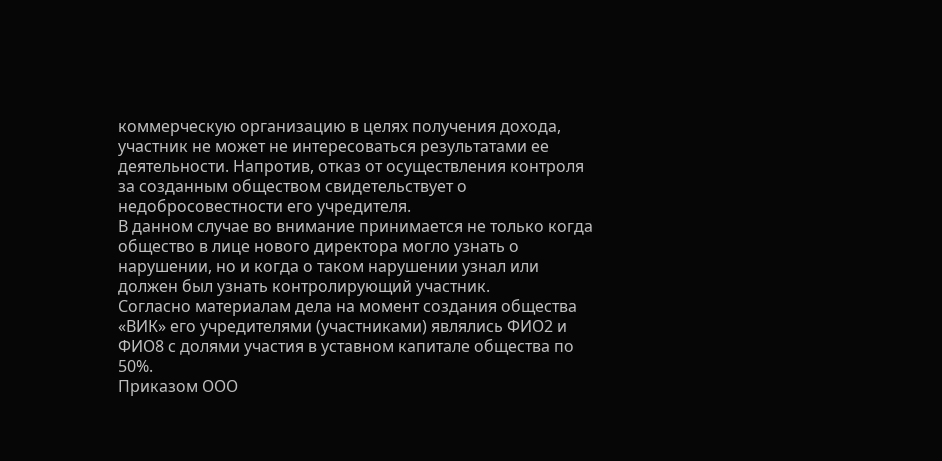коммерческую организацию в целях получения дохода, участник не может не интересоваться результатами ее деятельности. Напротив, отказ от осуществления контроля за созданным обществом свидетельствует о недобросовестности его учредителя.
В данном случае во внимание принимается не только когда общество в лице нового директора могло узнать о нарушении, но и когда о таком нарушении узнал или должен был узнать контролирующий участник.
Согласно материалам дела на момент создания общества «ВИК» его учредителями (участниками) являлись ФИО2 и ФИО8 с долями участия в уставном капитале общества по 50%.
Приказом ООО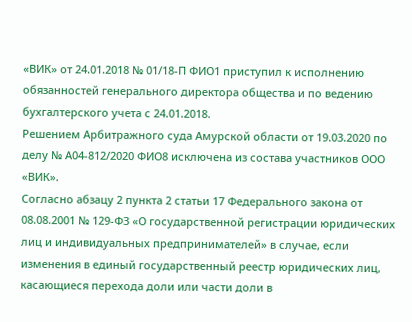«ВИК» от 24.01.2018 № 01/18-П ФИО1 приступил к исполнению обязанностей генерального директора общества и по ведению бухгалтерского учета с 24.01.2018.
Решением Арбитражного суда Амурской области от 19.03.2020 по делу № А04-812/2020 ФИО8 исключена из состава участников ООО «ВИК».
Согласно абзацу 2 пункта 2 статьи 17 Федерального закона от 08.08.2001 № 129-ФЗ «О государственной регистрации юридических лиц и индивидуальных предпринимателей» в случае, если изменения в единый государственный реестр юридических лиц, касающиеся перехода доли или части доли в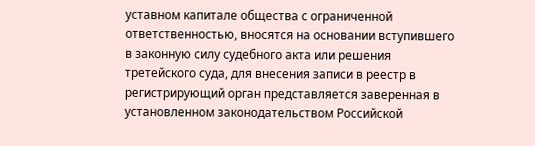уставном капитале общества с ограниченной ответственностью, вносятся на основании вступившего в законную силу судебного акта или решения третейского суда, для внесения записи в реестр в регистрирующий орган представляется заверенная в установленном законодательством Российской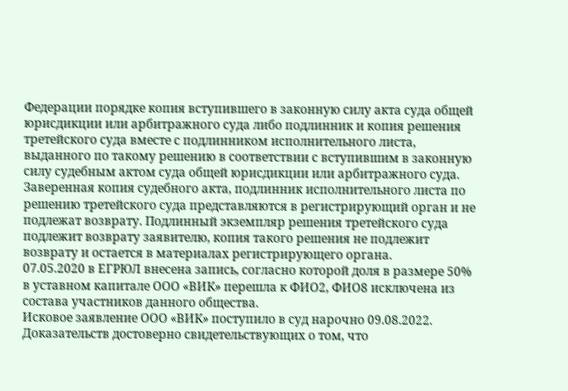Федерации порядке копия вступившего в законную силу акта суда общей юрисдикции или арбитражного суда либо подлинник и копия решения третейского суда вместе с подлинником исполнительного листа, выданного по такому решению в соответствии с вступившим в законную силу судебным актом суда общей юрисдикции или арбитражного суда. Заверенная копия судебного акта, подлинник исполнительного листа по решению третейского суда представляются в регистрирующий орган и не подлежат возврату. Подлинный экземпляр решения третейского суда подлежит возврату заявителю, копия такого решения не подлежит возврату и остается в материалах регистрирующего органа.
07.05.2020 в ЕГРЮЛ внесена запись, согласно которой доля в размере 50% в уставном капитале ООО «ВИК» перешла к ФИО2, ФИО8 исключена из состава участников данного общества.
Исковое заявление ООО «ВИК» поступило в суд нарочно 09.08.2022.
Доказательств достоверно свидетельствующих о том, что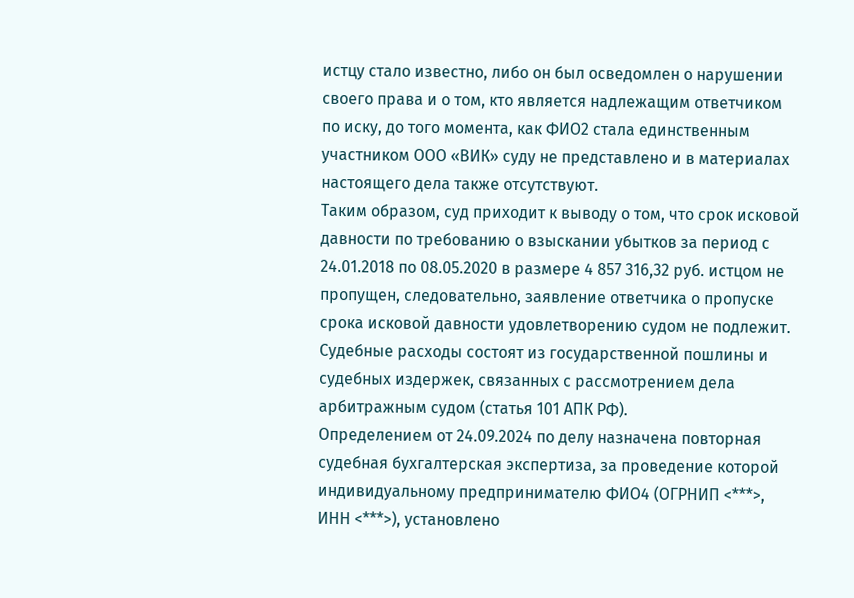истцу стало известно, либо он был осведомлен о нарушении своего права и о том, кто является надлежащим ответчиком по иску, до того момента, как ФИО2 стала единственным участником ООО «ВИК» суду не представлено и в материалах настоящего дела также отсутствуют.
Таким образом, суд приходит к выводу о том, что срок исковой давности по требованию о взыскании убытков за период с 24.01.2018 по 08.05.2020 в размере 4 857 316,32 руб. истцом не пропущен, следовательно, заявление ответчика о пропуске срока исковой давности удовлетворению судом не подлежит.
Судебные расходы состоят из государственной пошлины и судебных издержек, связанных с рассмотрением дела арбитражным судом (статья 101 АПК РФ).
Определением от 24.09.2024 по делу назначена повторная судебная бухгалтерская экспертиза, за проведение которой индивидуальному предпринимателю ФИО4 (ОГРНИП <***>, ИНН <***>), установлено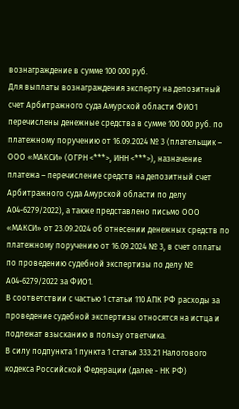вознаграждение в сумме 100 000 руб.
Для выплаты вознаграждения эксперту на депозитный счет Арбитражного суда Амурской области ФИО1 перечислены денежные средства в сумме 100 000 руб. по платежному поручению от 16.09.2024 № 3 (плательщик – ООО «МАКСИ» (ОГРН <***>, ИНН <***>), назначение платежа – перечисление средств на депозитный счет Арбитражного суда Амурской области по делу А04-6279/2022), а также представлено письмо ООО «МАКСИ» от 23.09.2024 об отнесении денежных средств по платежному поручению от 16.09.2024 № 3, в счет оплаты по проведению судебной экспертизы по делу № А04-6279/2022 за ФИО1.
В соответствии с частью 1 статьи 110 АПК РФ расходы за проведение судебной экспертизы относятся на истца и подлежат взысканию в пользу ответчика.
В силу подпункта 1 пункта 1 статьи 333.21 Налогового кодекса Российской Федерации (далее - НК РФ)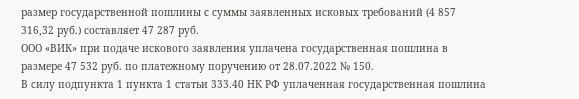размер государственной пошлины с суммы заявленных исковых требований (4 857 316,32 руб.) составляет 47 287 руб.
ООО «ВИК» при подаче искового заявления уплачена государственная пошлина в размере 47 532 руб. по платежному поручению от 28.07.2022 № 150.
В силу подпункта 1 пункта 1 статьи 333.40 НК РФ уплаченная государственная пошлина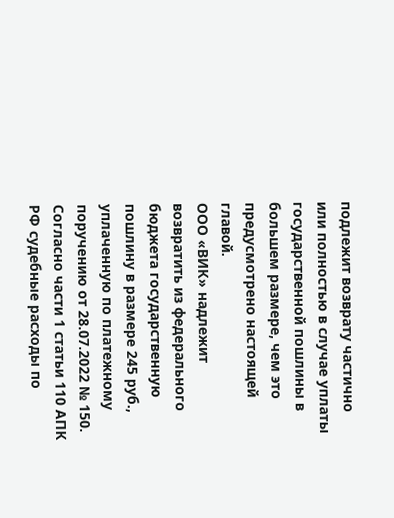подлежит возврату частично или полностью в случае уплаты государственной пошлины в большем размере, чем это предусмотрено настоящей главой.
ООО «ВИК» надлежит возвратить из федерального бюджета государственную пошлину в размере 245 руб., уплаченную по платежному поручению от 28.07.2022 № 150.
Согласно части 1 статьи 110 АПК РФ судебные расходы по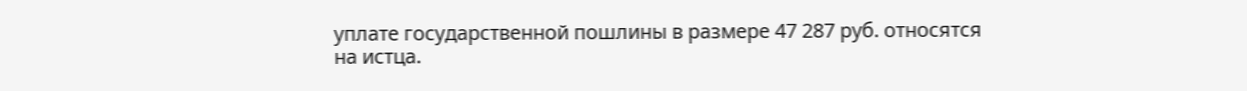уплате государственной пошлины в размере 47 287 руб. относятся на истца.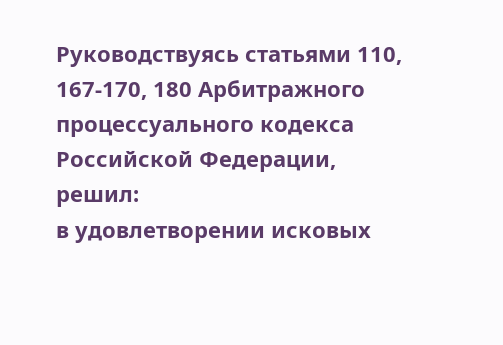Руководствуясь статьями 110, 167-170, 180 Арбитражного процессуального кодекса Российской Федерации,
решил:
в удовлетворении исковых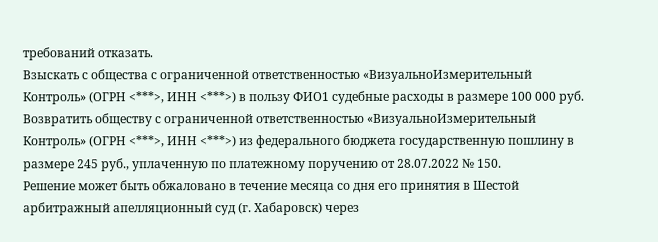требований отказать.
Взыскать с общества с ограниченной ответственностью «ВизуальноИзмерительный Контроль» (ОГРН <***>, ИНН <***>) в пользу ФИО1 судебные расходы в размере 100 000 руб.
Возвратить обществу с ограниченной ответственностью «ВизуальноИзмерительный Контроль» (ОГРН <***>, ИНН <***>) из федерального бюджета государственную пошлину в размере 245 руб., уплаченную по платежному поручению от 28.07.2022 № 150.
Решение может быть обжаловано в течение месяца со дня его принятия в Шестой арбитражный апелляционный суд (г. Хабаровск) через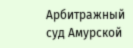Арбитражный суд Амурской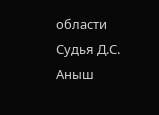области
Судья Д.С. Аныш